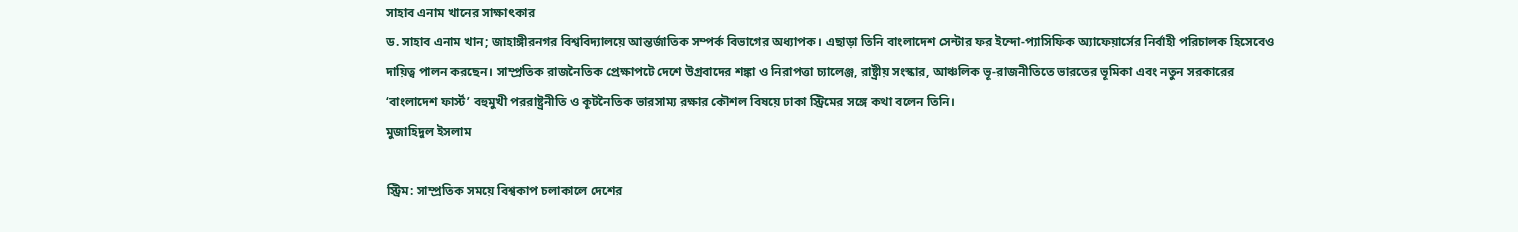সাহাব এনাম খানের সাক্ষাৎকার
ড. সাহাব এনাম খান; জাহাঙ্গীরনগর বিশ্ববিদ্যালয়ে আন্তর্জাতিক সম্পর্ক বিভাগের অধ্যাপক। এছাড়া তিনি বাংলাদেশ সেন্টার ফর ইন্দো-প্যাসিফিক অ্যাফেয়ার্সের নির্বাহী পরিচালক হিসেবেও দায়িত্ব পালন করছেন। সাম্প্রতিক রাজনৈতিক প্রেক্ষাপটে দেশে উগ্রবাদের শঙ্কা ও নিরাপত্তা চ্যালেঞ্জ, রাষ্ট্রীয় সংস্কার, আঞ্চলিক ভূ-রাজনীতিতে ভারতের ভূমিকা এবং নতুন সরকারের ‘বাংলাদেশ ফার্স্ট’ বহুমুখী পররাষ্ট্রনীতি ও কূটনৈতিক ভারসাম্য রক্ষার কৌশল বিষয়ে ঢাকা স্ট্রিমের সঙ্গে কথা বলেন তিনি।
মুজাহিদুল ইসলাম

স্ট্রিম: সাম্প্রতিক সময়ে বিশ্বকাপ চলাকালে দেশের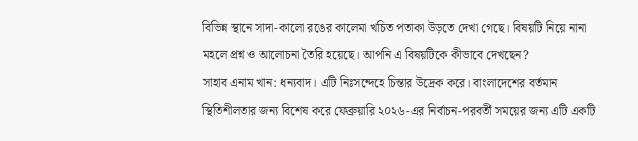বিভিন্ন স্থানে সাদা-কালো রঙের কালেমা খচিত পতাকা উড়তে দেখা গেছে। বিষয়টি নিয়ে নানা মহলে প্রশ্ন ও আলোচনা তৈরি হয়েছে। আপনি এ বিষয়টিকে কীভাবে দেখছেন?
সাহাব এনাম খান: ধন্যবাদ। এটি নিঃসন্দেহে চিন্তার উদ্রেক করে। বাংলাদেশের বর্তমান স্থিতিশীলতার জন্য বিশেষ করে ফেব্রুয়ারি ২০২৬-এর নির্বাচন-পরবর্তী সময়ের জন্য এটি একটি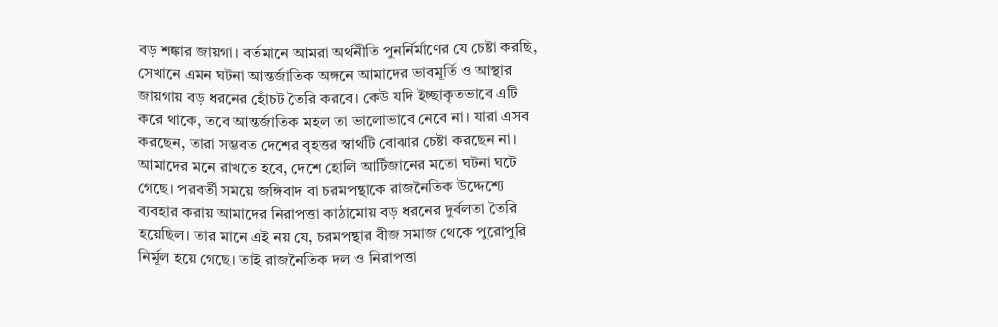বড় শঙ্কার জায়গা। বর্তমানে আমরা অর্থনীতি পুনর্নির্মাণের যে চেষ্টা করছি, সেখানে এমন ঘটনা আন্তর্জাতিক অঙ্গনে আমাদের ভাবমূর্তি ও আস্থার জায়গায় বড় ধরনের হোঁচট তৈরি করবে। কেউ যদি ইচ্ছাকৃতভাবে এটি করে থাকে, তবে আন্তর্জাতিক মহল তা ভালোভাবে নেবে না। যারা এসব করছেন, তারা সম্ভবত দেশের বৃহত্তর স্বার্থটি বোঝার চেষ্টা করছেন না।
আমাদের মনে রাখতে হবে, দেশে হোলি আর্টিজানের মতো ঘটনা ঘটে গেছে। পরবর্তী সময়ে জঙ্গিবাদ বা চরমপন্থাকে রাজনৈতিক উদ্দেশ্যে ব্যবহার করায় আমাদের নিরাপত্তা কাঠামোয় বড় ধরনের দুর্বলতা তৈরি হয়েছিল। তার মানে এই নয় যে, চরমপন্থার বীজ সমাজ থেকে পুরোপুরি নির্মূল হয়ে গেছে। তাই রাজনৈতিক দল ও নিরাপত্তা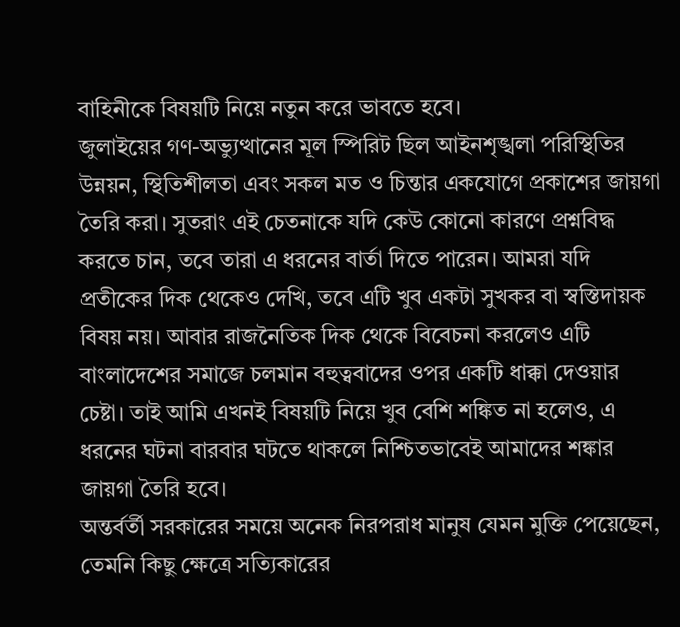বাহিনীকে বিষয়টি নিয়ে নতুন করে ভাবতে হবে।
জুলাইয়ের গণ-অভ্যুত্থানের মূল স্পিরিট ছিল আইনশৃঙ্খলা পরিস্থিতির উন্নয়ন, স্থিতিশীলতা এবং সকল মত ও চিন্তার একযোগে প্রকাশের জায়গা তৈরি করা। সুতরাং এই চেতনাকে যদি কেউ কোনো কারণে প্রশ্নবিদ্ধ করতে চান, তবে তারা এ ধরনের বার্তা দিতে পারেন। আমরা যদি প্রতীকের দিক থেকেও দেখি, তবে এটি খুব একটা সুখকর বা স্বস্তিদায়ক বিষয় নয়। আবার রাজনৈতিক দিক থেকে বিবেচনা করলেও এটি বাংলাদেশের সমাজে চলমান বহুত্ববাদের ওপর একটি ধাক্কা দেওয়ার চেষ্টা। তাই আমি এখনই বিষয়টি নিয়ে খুব বেশি শঙ্কিত না হলেও, এ ধরনের ঘটনা বারবার ঘটতে থাকলে নিশ্চিতভাবেই আমাদের শঙ্কার জায়গা তৈরি হবে।
অন্তর্বর্তী সরকারের সময়ে অনেক নিরপরাধ মানুষ যেমন মুক্তি পেয়েছেন, তেমনি কিছু ক্ষেত্রে সত্যিকারের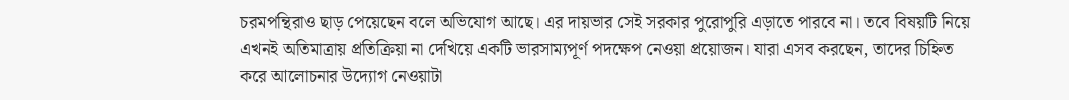চরমপন্থিরাও ছাড় পেয়েছেন বলে অভিযোগ আছে। এর দায়ভার সেই সরকার পুরোপুরি এড়াতে পারবে না। তবে বিষয়টি নিয়ে এখনই অতিমাত্রায় প্রতিক্রিয়া না দেখিয়ে একটি ভারসাম্যপূর্ণ পদক্ষেপ নেওয়া প্রয়োজন। যারা এসব করছেন, তাদের চিহ্নিত করে আলোচনার উদ্যোগ নেওয়াটা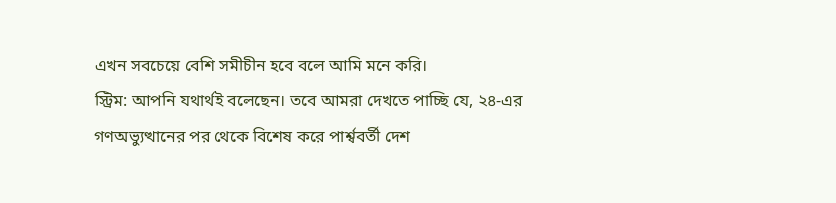এখন সবচেয়ে বেশি সমীচীন হবে বলে আমি মনে করি।
স্ট্রিম: আপনি যথার্থই বলেছেন। তবে আমরা দেখতে পাচ্ছি যে, ২৪-এর গণঅভ্যুত্থানের পর থেকে বিশেষ করে পার্শ্ববর্তী দেশ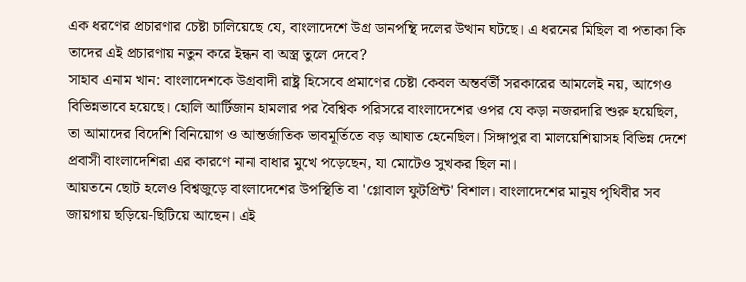এক ধরণের প্রচারণার চেষ্টা চালিয়েছে যে, বাংলাদেশে উগ্র ডানপন্থি দলের উত্থান ঘটছে। এ ধরনের মিছিল বা পতাকা কি তাদের এই প্রচারণায় নতুন করে ইন্ধন বা অস্ত্র তুলে দেবে?
সাহাব এনাম খান: বাংলাদেশকে উগ্রবাদী রাষ্ট্র হিসেবে প্রমাণের চেষ্টা কেবল অন্তর্বর্তী সরকারের আমলেই নয়, আগেও বিভিন্নভাবে হয়েছে। হোলি আর্টিজান হামলার পর বৈশ্বিক পরিসরে বাংলাদেশের ওপর যে কড়া নজরদারি শুরু হয়েছিল, তা আমাদের বিদেশি বিনিয়োগ ও আন্তর্জাতিক ভাবমূর্তিতে বড় আঘাত হেনেছিল। সিঙ্গাপুর বা মালয়েশিয়াসহ বিভিন্ন দেশে প্রবাসী বাংলাদেশিরা এর কারণে নানা বাধার মুখে পড়েছেন, যা মোটেও সুখকর ছিল না।
আয়তনে ছোট হলেও বিশ্বজুড়ে বাংলাদেশের উপস্থিতি বা 'গ্লোবাল ফুটপ্রিন্ট' বিশাল। বাংলাদেশের মানুষ পৃথিবীর সব জায়গায় ছড়িয়ে-ছিটিয়ে আছেন। এই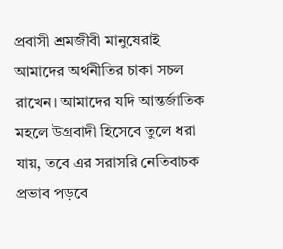প্রবাসী শ্রমজীবী মানুষেরাই আমাদের অর্থনীতির চাকা সচল রাখেন। আমাদের যদি আন্তর্জাতিক মহলে উগ্রবাদী হিসেবে তুলে ধরা যায়, তবে এর সরাসরি নেতিবাচক প্রভাব পড়বে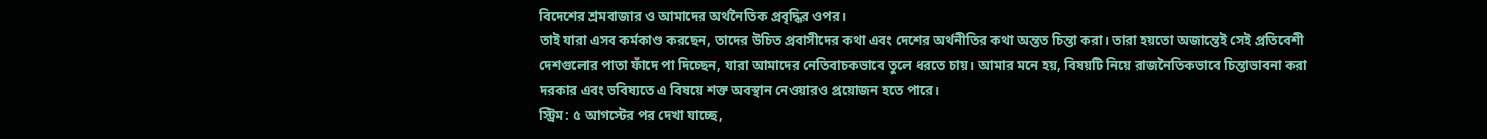বিদেশের শ্রমবাজার ও আমাদের অর্থনৈতিক প্রবৃদ্ধির ওপর।
তাই যারা এসব কর্মকাণ্ড করছেন, তাদের উচিত প্রবাসীদের কথা এবং দেশের অর্থনীতির কথা অন্তত চিন্তা করা। তারা হয়তো অজান্তেই সেই প্রতিবেশী দেশগুলোর পাতা ফাঁদে পা দিচ্ছেন, যারা আমাদের নেতিবাচকভাবে তুলে ধরতে চায়। আমার মনে হয়, বিষয়টি নিয়ে রাজনৈতিকভাবে চিন্তাভাবনা করা দরকার এবং ভবিষ্যতে এ বিষয়ে শক্ত অবস্থান নেওয়ারও প্রয়োজন হতে পারে।
স্ট্রিম: ৫ আগস্টের পর দেখা যাচ্ছে,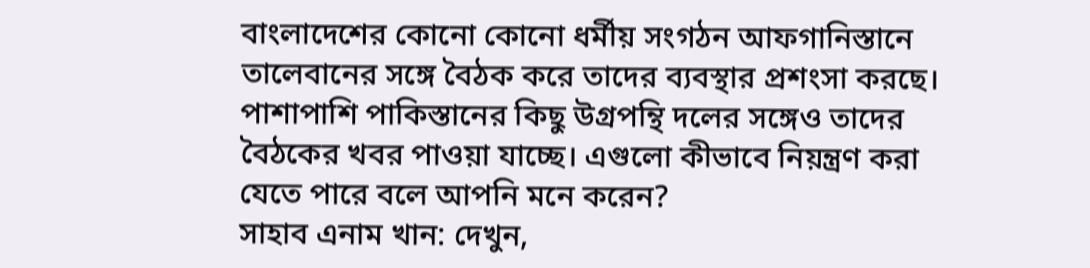বাংলাদেশের কোনো কোনো ধর্মীয় সংগঠন আফগানিস্তানে তালেবানের সঙ্গে বৈঠক করে তাদের ব্যবস্থার প্রশংসা করছে। পাশাপাশি পাকিস্তানের কিছু উগ্রপন্থি দলের সঙ্গেও তাদের বৈঠকের খবর পাওয়া যাচ্ছে। এগুলো কীভাবে নিয়ন্ত্রণ করা যেতে পারে বলে আপনি মনে করেন?
সাহাব এনাম খান: দেখুন,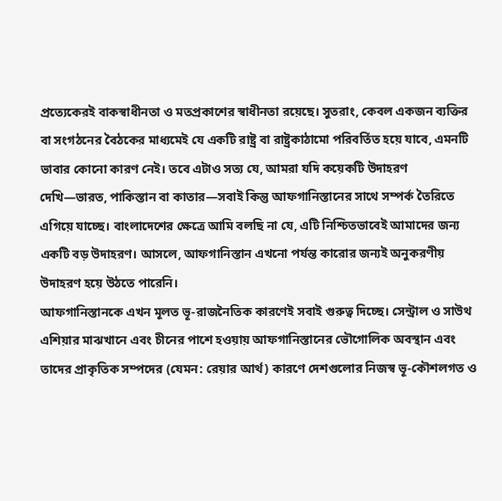প্রত্যেকেরই বাকস্বাধীনতা ও মতপ্রকাশের স্বাধীনতা রয়েছে। সুতরাং, কেবল একজন ব্যক্তির বা সংগঠনের বৈঠকের মাধ্যমেই যে একটি রাষ্ট্র বা রাষ্ট্রকাঠামো পরিবর্তিত হয়ে যাবে, এমনটি ভাবার কোনো কারণ নেই। তবে এটাও সত্য যে, আমরা যদি কয়েকটি উদাহরণ দেখি—ভারত, পাকিস্তান বা কাতার—সবাই কিন্তু আফগানিস্তানের সাথে সম্পর্ক তৈরিতে এগিয়ে যাচ্ছে। বাংলাদেশের ক্ষেত্রে আমি বলছি না যে, এটি নিশ্চিতভাবেই আমাদের জন্য একটি বড় উদাহরণ। আসলে, আফগানিস্তান এখনো পর্যন্ত কারোর জন্যই অনুকরণীয় উদাহরণ হয়ে উঠতে পারেনি।
আফগানিস্তানকে এখন মূলত ভূ-রাজনৈতিক কারণেই সবাই গুরুত্ব দিচ্ছে। সেন্ট্রাল ও সাউথ এশিয়ার মাঝখানে এবং চীনের পাশে হওয়ায় আফগানিস্তানের ভৌগোলিক অবস্থান এবং তাদের প্রাকৃতিক সম্পদের (যেমন: রেয়ার আর্থ) কারণে দেশগুলোর নিজস্ব ভূ-কৌশলগত ও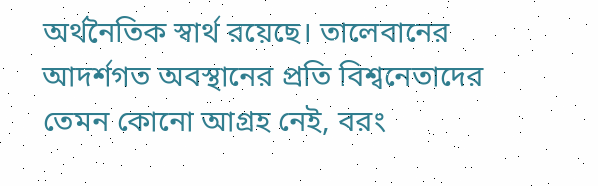অর্থনৈতিক স্বার্থ রয়েছে। তালেবানের আদর্শগত অবস্থানের প্রতি বিশ্বনেতাদের তেমন কোনো আগ্রহ নেই, বরং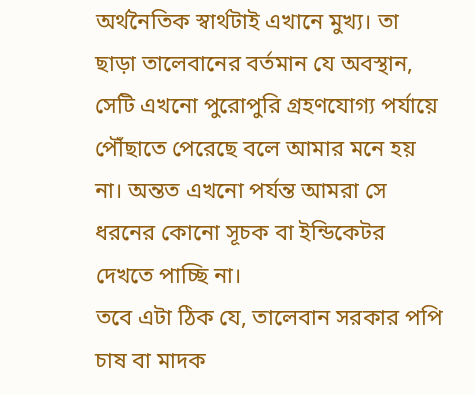অর্থনৈতিক স্বার্থটাই এখানে মুখ্য। তা ছাড়া তালেবানের বর্তমান যে অবস্থান, সেটি এখনো পুরোপুরি গ্রহণযোগ্য পর্যায়ে পৌঁছাতে পেরেছে বলে আমার মনে হয় না। অন্তত এখনো পর্যন্ত আমরা সে ধরনের কোনো সূচক বা ইন্ডিকেটর দেখতে পাচ্ছি না।
তবে এটা ঠিক যে, তালেবান সরকার পপি চাষ বা মাদক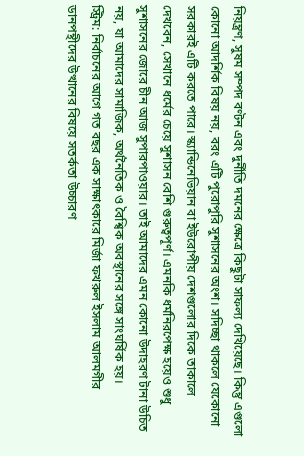নিয়ন্ত্রণ, সুষম সম্পদ বণ্টন এবং দুর্নীতি দমনের ক্ষেত্রে কিছুটা সাফল্য দেখিয়েছে। কিন্তু এগুলো কোনো আদর্শিক বিষয় নয়, বরং এটি পুরোপুরি সুশাসনের অংশ। সদিচ্ছা থাকলে যেকোনো সরকারই এটি করতে পারে। স্ক্যান্ডিনেভিয়ান বা ইউরোপীয় দেশগুলোর দিকে তাকালে দেখবেন, সেখানে ধর্মের চেয়ে সুশাসন বেশি গুরুত্বপূর্ণ। এমনকি ধর্মনিরপেক্ষ হয়েও শুধু সুশাসনের জোরে চীন আজ সুপারপাওয়ার। তাই আমাদের এমন কোনো উদাহরণ টানা উচিত নয়, যা আমাদের সামাজিক, অর্থনৈতিক ও বৈশ্বিক অবস্থানের সঙ্গে সাংঘর্ষিক হয়।
স্ট্রিম: নির্বাচনের আগে গত বছর এক সাক্ষাৎকারে মির্জা ফখরুল ইসলাম আলমগীর ডানপন্থীদের উত্থানের বিষয়ে সতর্কতা উচ্চারণ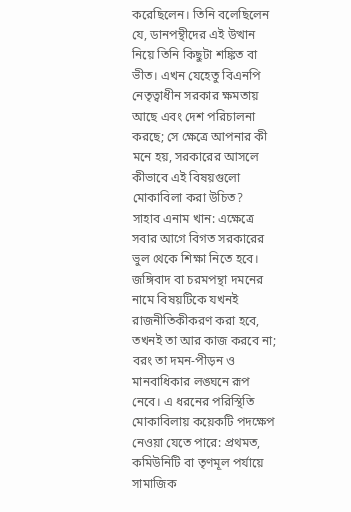করেছিলেন। তিনি বলেছিলেন যে, ডানপন্থীদের এই উত্থান নিয়ে তিনি কিছুটা শঙ্কিত বা ভীত। এখন যেহেতু বিএনপি নেতৃত্বাধীন সরকার ক্ষমতায় আছে এবং দেশ পরিচালনা করছে; সে ক্ষেত্রে আপনার কী মনে হয়, সরকারের আসলে কীভাবে এই বিষয়গুলো মোকাবিলা করা উচিত?
সাহাব এনাম খান: এক্ষেত্রে সবার আগে বিগত সরকারের ভুল থেকে শিক্ষা নিতে হবে। জঙ্গিবাদ বা চরমপন্থা দমনের নামে বিষয়টিকে যখনই রাজনীতিকীকরণ করা হবে, তখনই তা আর কাজ করবে না; বরং তা দমন-পীড়ন ও মানবাধিকার লঙ্ঘনে রূপ নেবে। এ ধরনের পরিস্থিতি মোকাবিলায় কয়েকটি পদক্ষেপ নেওয়া যেতে পারে: প্রথমত, কমিউনিটি বা তৃণমূল পর্যায়ে সামাজিক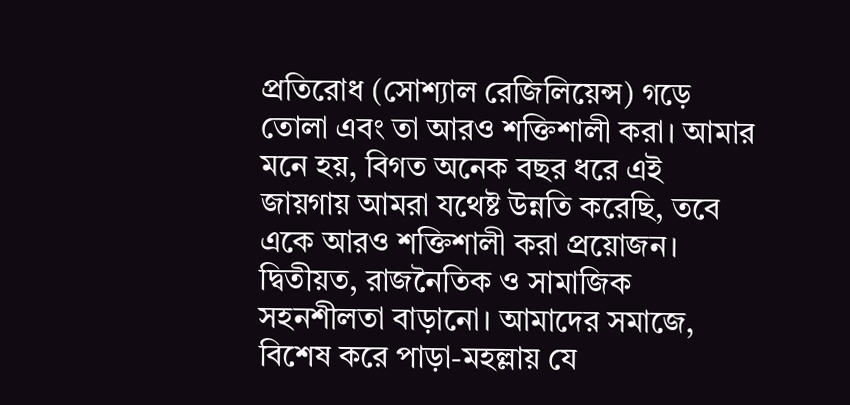প্রতিরোধ (সোশ্যাল রেজিলিয়েন্স) গড়ে তোলা এবং তা আরও শক্তিশালী করা। আমার মনে হয়, বিগত অনেক বছর ধরে এই জায়গায় আমরা যথেষ্ট উন্নতি করেছি, তবে একে আরও শক্তিশালী করা প্রয়োজন।
দ্বিতীয়ত, রাজনৈতিক ও সামাজিক সহনশীলতা বাড়ানো। আমাদের সমাজে, বিশেষ করে পাড়া-মহল্লায় যে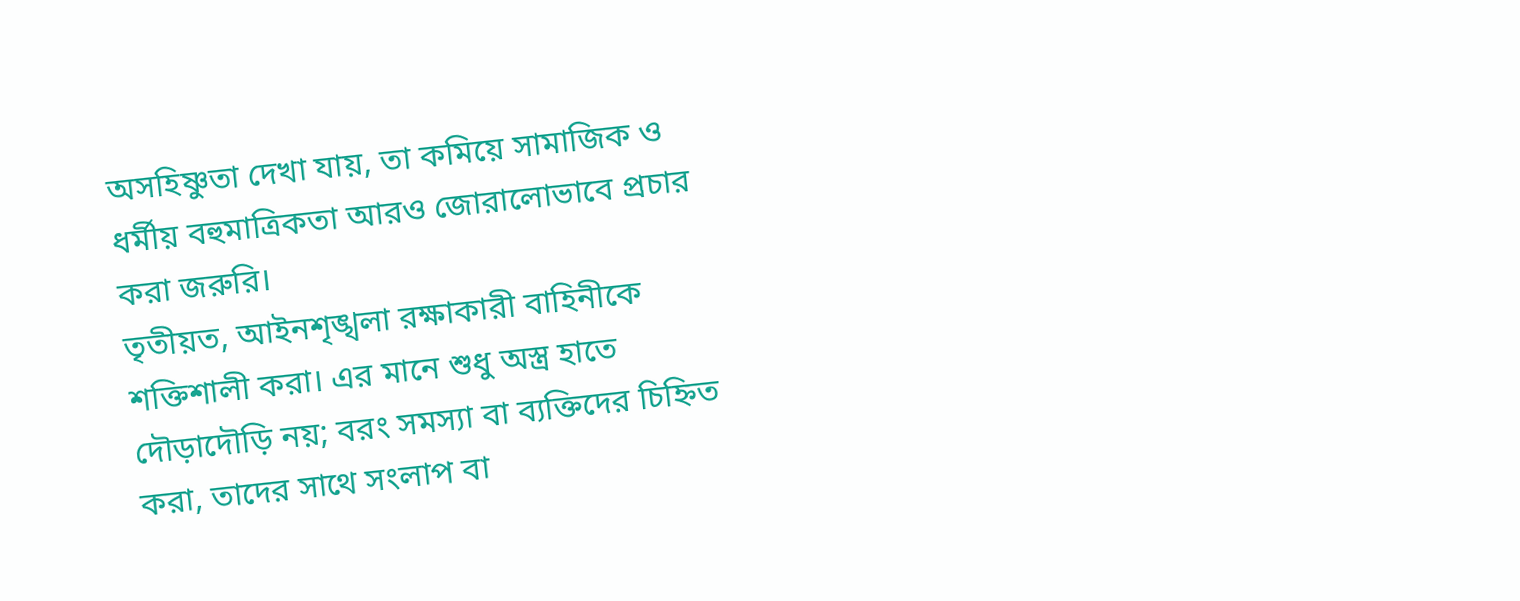অসহিষ্ণুতা দেখা যায়, তা কমিয়ে সামাজিক ও ধর্মীয় বহুমাত্রিকতা আরও জোরালোভাবে প্রচার করা জরুরি।
তৃতীয়ত, আইনশৃঙ্খলা রক্ষাকারী বাহিনীকে শক্তিশালী করা। এর মানে শুধু অস্ত্র হাতে দৌড়াদৌড়ি নয়; বরং সমস্যা বা ব্যক্তিদের চিহ্নিত করা, তাদের সাথে সংলাপ বা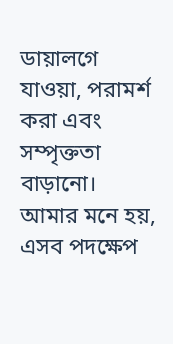ডায়ালগে যাওয়া, পরামর্শ করা এবং সম্পৃক্ততা বাড়ানো। আমার মনে হয়, এসব পদক্ষেপ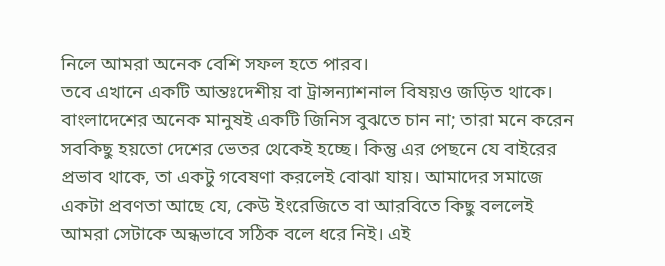নিলে আমরা অনেক বেশি সফল হতে পারব।
তবে এখানে একটি আন্তঃদেশীয় বা ট্রান্সন্যাশনাল বিষয়ও জড়িত থাকে। বাংলাদেশের অনেক মানুষই একটি জিনিস বুঝতে চান না; তারা মনে করেন সবকিছু হয়তো দেশের ভেতর থেকেই হচ্ছে। কিন্তু এর পেছনে যে বাইরের প্রভাব থাকে, তা একটু গবেষণা করলেই বোঝা যায়। আমাদের সমাজে একটা প্রবণতা আছে যে, কেউ ইংরেজিতে বা আরবিতে কিছু বললেই আমরা সেটাকে অন্ধভাবে সঠিক বলে ধরে নিই। এই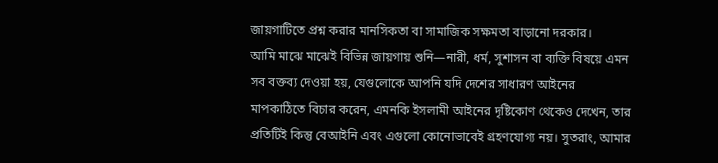জায়গাটিতে প্রশ্ন করার মানসিকতা বা সামাজিক সক্ষমতা বাড়ানো দরকার।
আমি মাঝে মাঝেই বিভিন্ন জায়গায় শুনি—নারী, ধর্ম, সুশাসন বা ব্যক্তি বিষয়ে এমন সব বক্তব্য দেওয়া হয়, যেগুলোকে আপনি যদি দেশের সাধারণ আইনের মাপকাঠিতে বিচার করেন, এমনকি ইসলামী আইনের দৃষ্টিকোণ থেকেও দেখেন, তার প্রতিটিই কিন্তু বেআইনি এবং এগুলো কোনোভাবেই গ্রহণযোগ্য নয়। সুতরাং, আমার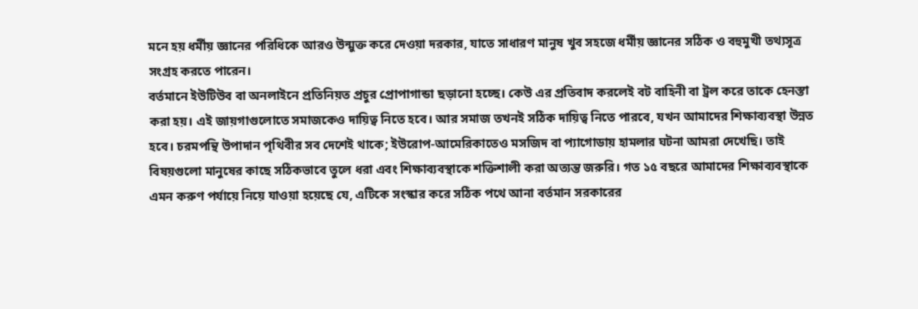মনে হয় ধর্মীয় জ্ঞানের পরিধিকে আরও উন্মুক্ত করে দেওয়া দরকার, যাতে সাধারণ মানুষ খুব সহজে ধর্মীয় জ্ঞানের সঠিক ও বহুমুখী তথ্যসূত্র সংগ্রহ করতে পারেন।
বর্তমানে ইউটিউব বা অনলাইনে প্রতিনিয়ত প্রচুর প্রোপাগান্ডা ছড়ানো হচ্ছে। কেউ এর প্রতিবাদ করলেই বট বাহিনী বা ট্রল করে তাকে হেনস্তা করা হয়। এই জায়গাগুলোতে সমাজকেও দায়িত্ব নিতে হবে। আর সমাজ তখনই সঠিক দায়িত্ব নিতে পারবে, যখন আমাদের শিক্ষাব্যবস্থা উন্নত হবে। চরমপন্থি উপাদান পৃথিবীর সব দেশেই থাকে; ইউরোপ-আমেরিকাতেও মসজিদ বা প্যাগোডায় হামলার ঘটনা আমরা দেখেছি। তাই বিষয়গুলো মানুষের কাছে সঠিকভাবে তুলে ধরা এবং শিক্ষাব্যবস্থাকে শক্তিশালী করা অত্যন্ত জরুরি। গত ১৫ বছরে আমাদের শিক্ষাব্যবস্থাকে এমন করুণ পর্যায়ে নিয়ে যাওয়া হয়েছে যে, এটিকে সংস্কার করে সঠিক পথে আনা বর্তমান সরকারের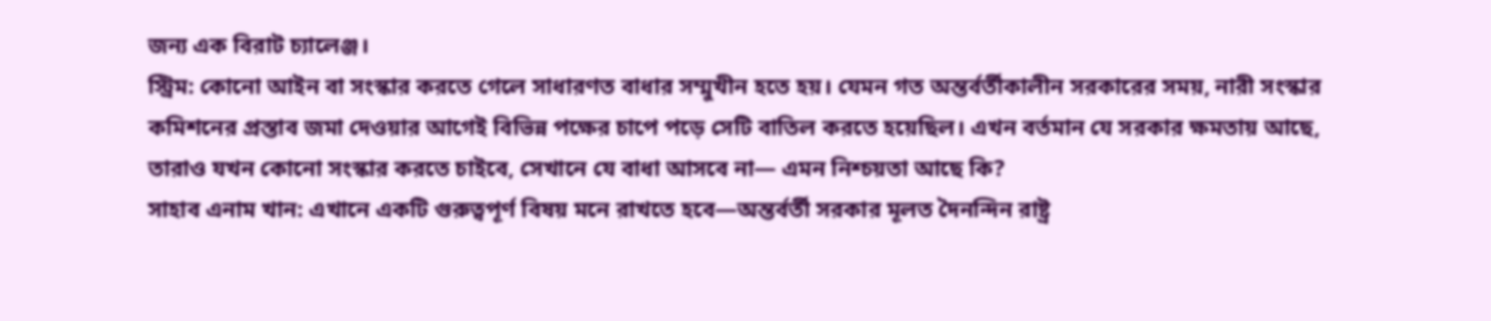জন্য এক বিরাট চ্যালেঞ্জ।
স্ট্রিম: কোনো আইন বা সংস্কার করতে গেলে সাধারণত বাধার সম্মুখীন হতে হয়। যেমন গত অন্তর্বর্তীকালীন সরকারের সময়, নারী সংস্কার কমিশনের প্রস্তাব জমা দেওয়ার আগেই বিভিন্ন পক্ষের চাপে পড়ে সেটি বাতিল করতে হয়েছিল। এখন বর্তমান যে সরকার ক্ষমতায় আছে, তারাও যখন কোনো সংস্কার করতে চাইবে, সেখানে যে বাধা আসবে না— এমন নিশ্চয়তা আছে কি?
সাহাব এনাম খান: এখানে একটি গুরুত্বপূর্ণ বিষয় মনে রাখতে হবে—অন্তর্বর্তী সরকার মূলত দৈনন্দিন রাষ্ট্র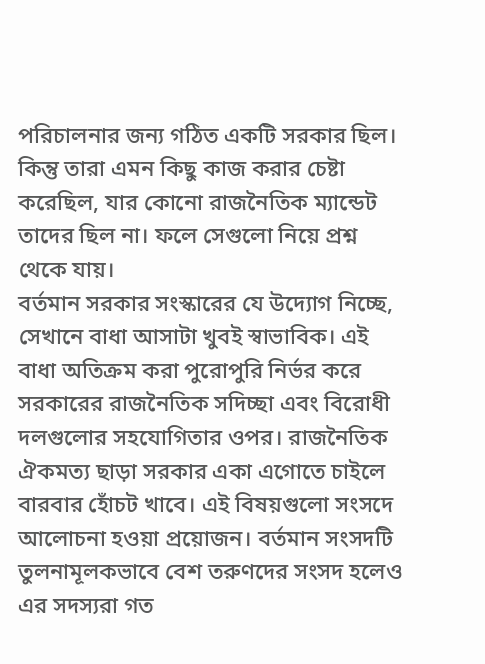পরিচালনার জন্য গঠিত একটি সরকার ছিল। কিন্তু তারা এমন কিছু কাজ করার চেষ্টা করেছিল, যার কোনো রাজনৈতিক ম্যান্ডেট তাদের ছিল না। ফলে সেগুলো নিয়ে প্রশ্ন থেকে যায়।
বর্তমান সরকার সংস্কারের যে উদ্যোগ নিচ্ছে, সেখানে বাধা আসাটা খুবই স্বাভাবিক। এই বাধা অতিক্রম করা পুরোপুরি নির্ভর করে সরকারের রাজনৈতিক সদিচ্ছা এবং বিরোধী দলগুলোর সহযোগিতার ওপর। রাজনৈতিক ঐকমত্য ছাড়া সরকার একা এগোতে চাইলে বারবার হোঁচট খাবে। এই বিষয়গুলো সংসদে আলোচনা হওয়া প্রয়োজন। বর্তমান সংসদটি তুলনামূলকভাবে বেশ তরুণদের সংসদ হলেও এর সদস্যরা গত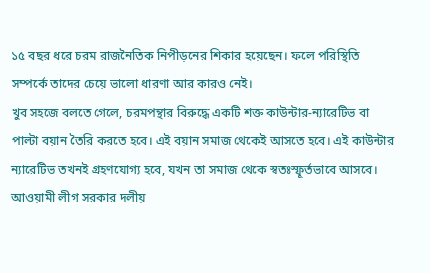১৫ বছর ধরে চরম রাজনৈতিক নিপীড়নের শিকার হয়েছেন। ফলে পরিস্থিতি সম্পর্কে তাদের চেয়ে ভালো ধারণা আর কারও নেই।
খুব সহজে বলতে গেলে, চরমপন্থার বিরুদ্ধে একটি শক্ত কাউন্টার-ন্যারেটিভ বা পাল্টা বয়ান তৈরি করতে হবে। এই বয়ান সমাজ থেকেই আসতে হবে। এই কাউন্টার ন্যারেটিভ তখনই গ্রহণযোগ্য হবে, যখন তা সমাজ থেকে স্বতঃস্ফূর্তভাবে আসবে। আওয়ামী লীগ সরকার দলীয়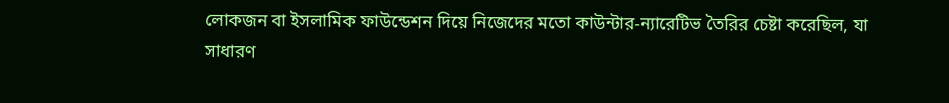লোকজন বা ইসলামিক ফাউন্ডেশন দিয়ে নিজেদের মতো কাউন্টার-ন্যারেটিভ তৈরির চেষ্টা করেছিল, যা সাধারণ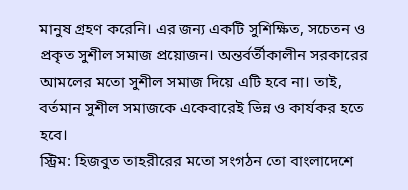মানুষ গ্রহণ করেনি। এর জন্য একটি সুশিক্ষিত, সচেতন ও প্রকৃত সুশীল সমাজ প্রয়োজন। অন্তর্বর্তীকালীন সরকারের আমলের মতো সুশীল সমাজ দিয়ে এটি হবে না। তাই, বর্তমান সুশীল সমাজকে একেবারেই ভিন্ন ও কার্যকর হতে হবে।
স্ট্রিম: হিজবুত তাহরীরের মতো সংগঠন তো বাংলাদেশে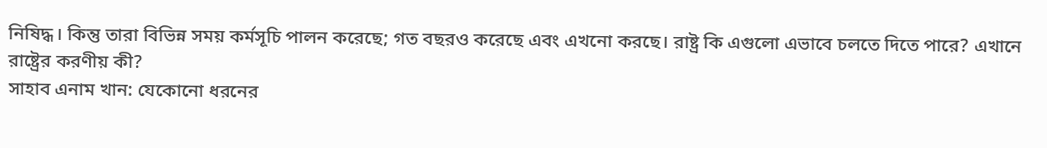নিষিদ্ধ। কিন্তু তারা বিভিন্ন সময় কর্মসূচি পালন করেছে; গত বছরও করেছে এবং এখনো করছে। রাষ্ট্র কি এগুলো এভাবে চলতে দিতে পারে? এখানে রাষ্ট্রের করণীয় কী?
সাহাব এনাম খান: যেকোনো ধরনের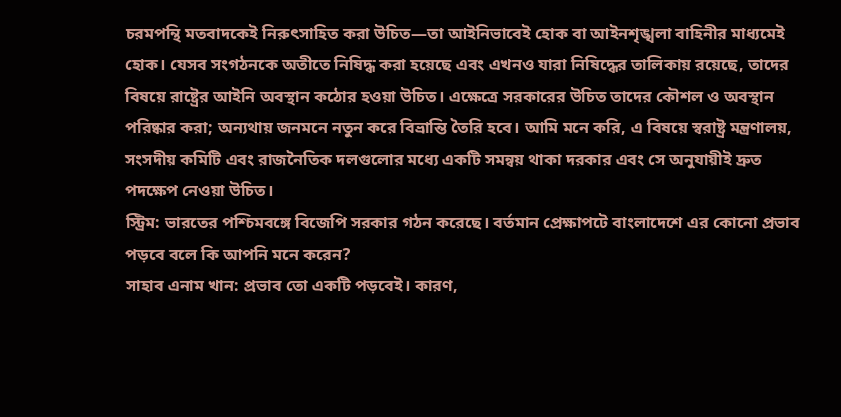চরমপন্থি মতবাদকেই নিরুৎসাহিত করা উচিত—তা আইনিভাবেই হোক বা আইনশৃঙ্খলা বাহিনীর মাধ্যমেই হোক। যেসব সংগঠনকে অতীতে নিষিদ্ধ করা হয়েছে এবং এখনও যারা নিষিদ্ধের তালিকায় রয়েছে, তাদের বিষয়ে রাষ্ট্রের আইনি অবস্থান কঠোর হওয়া উচিত। এক্ষেত্রে সরকারের উচিত তাদের কৌশল ও অবস্থান পরিষ্কার করা; অন্যথায় জনমনে নতুন করে বিভ্রান্তি তৈরি হবে। আমি মনে করি, এ বিষয়ে স্বরাষ্ট্র মন্ত্রণালয়, সংসদীয় কমিটি এবং রাজনৈতিক দলগুলোর মধ্যে একটি সমন্বয় থাকা দরকার এবং সে অনুযায়ীই দ্রুত পদক্ষেপ নেওয়া উচিত।
স্ট্রিম: ভারতের পশ্চিমবঙ্গে বিজেপি সরকার গঠন করেছে। বর্তমান প্রেক্ষাপটে বাংলাদেশে এর কোনো প্রভাব পড়বে বলে কি আপনি মনে করেন?
সাহাব এনাম খান: প্রভাব তো একটি পড়বেই। কারণ,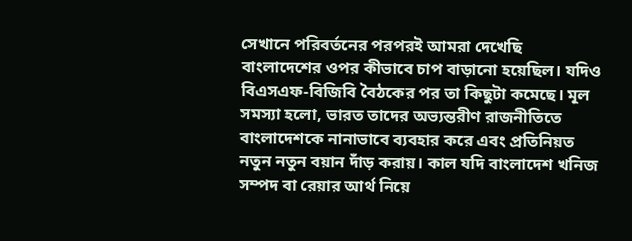সেখানে পরিবর্তনের পরপরই আমরা দেখেছি বাংলাদেশের ওপর কীভাবে চাপ বাড়ানো হয়েছিল। যদিও বিএসএফ-বিজিবি বৈঠকের পর তা কিছুটা কমেছে। মূল সমস্যা হলো, ভারত তাদের অভ্যন্তরীণ রাজনীতিতে বাংলাদেশকে নানাভাবে ব্যবহার করে এবং প্রতিনিয়ত নতুন নতুন বয়ান দাঁড় করায়। কাল যদি বাংলাদেশ খনিজ সম্পদ বা রেয়ার আর্থ নিয়ে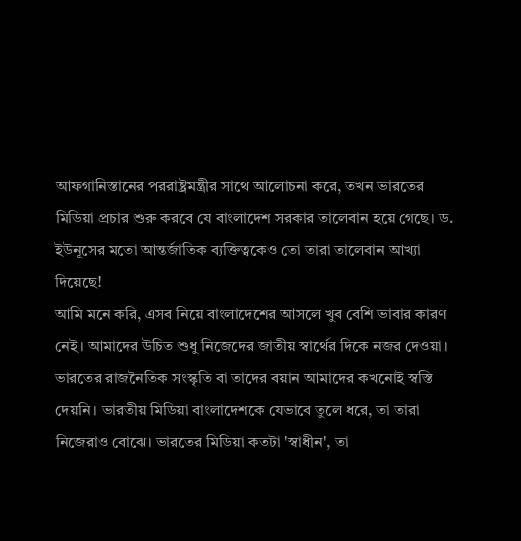আফগানিস্তানের পররাষ্ট্রমন্ত্রীর সাথে আলোচনা করে, তখন ভারতের মিডিয়া প্রচার শুরু করবে যে বাংলাদেশ সরকার তালেবান হয়ে গেছে। ড. ইউনূসের মতো আন্তর্জাতিক ব্যক্তিত্বকেও তো তারা তালেবান আখ্যা দিয়েছে!
আমি মনে করি, এসব নিয়ে বাংলাদেশের আসলে খুব বেশি ভাবার কারণ নেই। আমাদের উচিত শুধু নিজেদের জাতীয় স্বার্থের দিকে নজর দেওয়া। ভারতের রাজনৈতিক সংস্কৃতি বা তাদের বয়ান আমাদের কখনোই স্বস্তি দেয়নি। ভারতীয় মিডিয়া বাংলাদেশকে যেভাবে তুলে ধরে, তা তারা নিজেরাও বোঝে। ভারতের মিডিয়া কতটা 'স্বাধীন', তা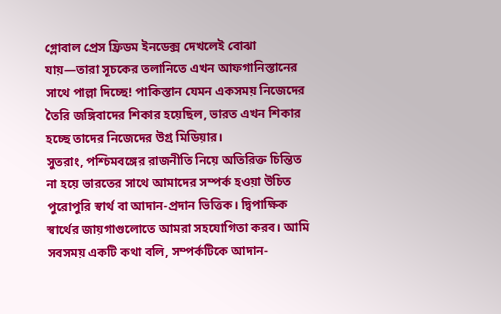গ্লোবাল প্রেস ফ্রিডম ইনডেক্স দেখলেই বোঝা যায়—তারা সূচকের তলানিতে এখন আফগানিস্তানের সাথে পাল্লা দিচ্ছে! পাকিস্তান যেমন একসময় নিজেদের তৈরি জঙ্গিবাদের শিকার হয়েছিল, ভারত এখন শিকার হচ্ছে তাদের নিজেদের উগ্র মিডিয়ার।
সুতরাং, পশ্চিমবঙ্গের রাজনীতি নিয়ে অতিরিক্ত চিন্তিত না হয়ে ভারতের সাথে আমাদের সম্পর্ক হওয়া উচিত পুরোপুরি স্বার্থ বা আদান-প্রদান ভিত্তিক। দ্বিপাক্ষিক স্বার্থের জায়গাগুলোতে আমরা সহযোগিতা করব। আমি সবসময় একটি কথা বলি, সম্পর্কটিকে আদান-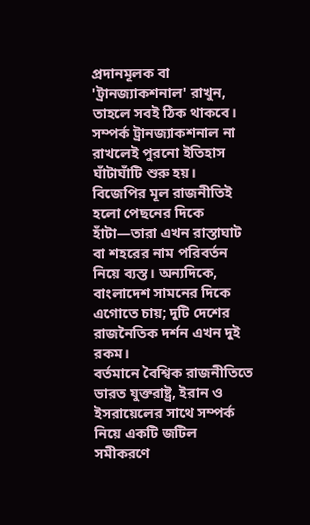প্রদানমূলক বা 'ট্রানজ্যাকশনাল' রাখুন, তাহলে সবই ঠিক থাকবে। সম্পর্ক ট্রানজ্যাকশনাল না রাখলেই পুরনো ইতিহাস ঘাঁটাঘাঁটি শুরু হয়। বিজেপির মূল রাজনীতিই হলো পেছনের দিকে হাঁটা—তারা এখন রাস্তাঘাট বা শহরের নাম পরিবর্তন নিয়ে ব্যস্ত। অন্যদিকে, বাংলাদেশ সামনের দিকে এগোতে চায়; দুটি দেশের রাজনৈতিক দর্শন এখন দুই রকম।
বর্তমানে বৈশ্বিক রাজনীতিতে ভারত যুক্তরাষ্ট্র, ইরান ও ইসরায়েলের সাথে সম্পর্ক নিয়ে একটি জটিল সমীকরণে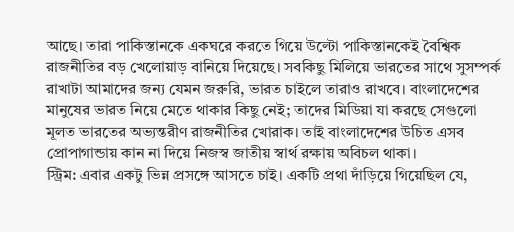আছে। তারা পাকিস্তানকে একঘরে করতে গিয়ে উল্টো পাকিস্তানকেই বৈশ্বিক রাজনীতির বড় খেলোয়াড় বানিয়ে দিয়েছে। সবকিছু মিলিয়ে ভারতের সাথে সুসম্পর্ক রাখাটা আমাদের জন্য যেমন জরুরি, ভারত চাইলে তারাও রাখবে। বাংলাদেশের মানুষের ভারত নিয়ে মেতে থাকার কিছু নেই; তাদের মিডিয়া যা করছে সেগুলো মূলত ভারতের অভ্যন্তরীণ রাজনীতির খোরাক। তাই বাংলাদেশের উচিত এসব প্রোপাগান্ডায় কান না দিয়ে নিজস্ব জাতীয় স্বার্থ রক্ষায় অবিচল থাকা।
স্ট্রিম: এবার একটু ভিন্ন প্রসঙ্গে আসতে চাই। একটি প্রথা দাঁড়িয়ে গিয়েছিল যে,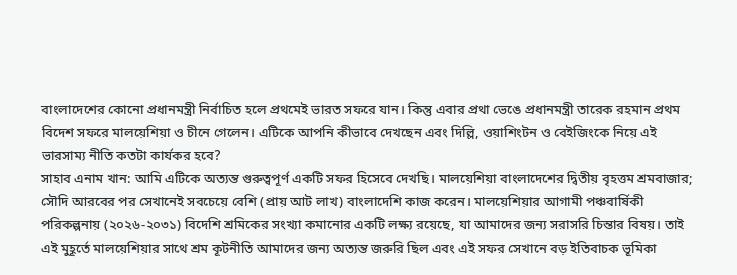বাংলাদেশের কোনো প্রধানমন্ত্রী নির্বাচিত হলে প্রথমেই ভারত সফরে যান। কিন্তু এবার প্রথা ভেঙে প্রধানমন্ত্রী তারেক রহমান প্রথম বিদেশ সফরে মালয়েশিয়া ও চীনে গেলেন। এটিকে আপনি কীভাবে দেখছেন এবং দিল্লি, ওয়াশিংটন ও বেইজিংকে নিয়ে এই ভারসাম্য নীতি কতটা কার্যকর হবে?
সাহাব এনাম খান: আমি এটিকে অত্যন্ত গুরুত্বপূর্ণ একটি সফর হিসেবে দেখছি। মালয়েশিয়া বাংলাদেশের দ্বিতীয় বৃহত্তম শ্রমবাজার; সৌদি আরবের পর সেখানেই সবচেয়ে বেশি (প্রায় আট লাখ) বাংলাদেশি কাজ করেন। মালয়েশিয়ার আগামী পঞ্চবার্ষিকী পরিকল্পনায় (২০২৬-২০৩১) বিদেশি শ্রমিকের সংখ্যা কমানোর একটি লক্ষ্য রয়েছে, যা আমাদের জন্য সরাসরি চিন্তার বিষয়। তাই এই মুহূর্তে মালয়েশিয়ার সাথে শ্রম কূটনীতি আমাদের জন্য অত্যন্ত জরুরি ছিল এবং এই সফর সেখানে বড় ইতিবাচক ভূমিকা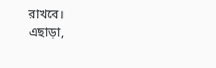রাখবে।
এছাড়া,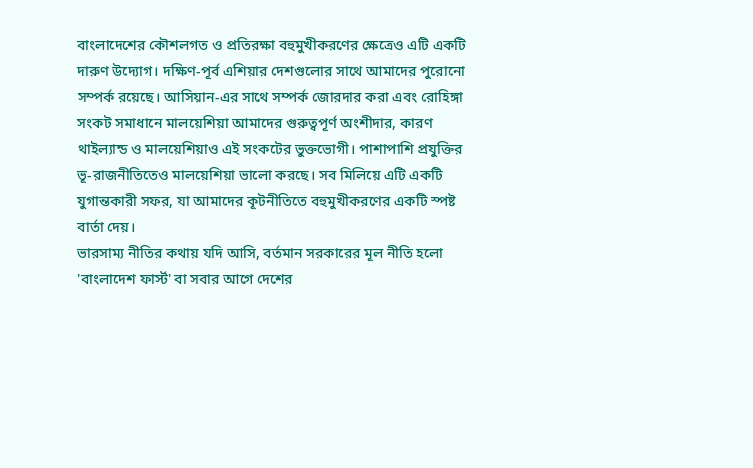বাংলাদেশের কৌশলগত ও প্রতিরক্ষা বহুমুখীকরণের ক্ষেত্রেও এটি একটি দারুণ উদ্যোগ। দক্ষিণ-পূর্ব এশিয়ার দেশগুলোর সাথে আমাদের পুরোনো সম্পর্ক রয়েছে। আসিয়ান-এর সাথে সম্পর্ক জোরদার করা এবং রোহিঙ্গা সংকট সমাধানে মালয়েশিয়া আমাদের গুরুত্বপূর্ণ অংশীদার, কারণ থাইল্যান্ড ও মালয়েশিয়াও এই সংকটের ভুক্তভোগী। পাশাপাশি প্রযুক্তির ভূ-রাজনীতিতেও মালয়েশিয়া ভালো করছে। সব মিলিয়ে এটি একটি যুগান্তকারী সফর, যা আমাদের কূটনীতিতে বহুমুখীকরণের একটি স্পষ্ট বার্তা দেয়।
ভারসাম্য নীতির কথায় যদি আসি, বর্তমান সরকারের মূল নীতি হলো 'বাংলাদেশ ফার্স্ট' বা সবার আগে দেশের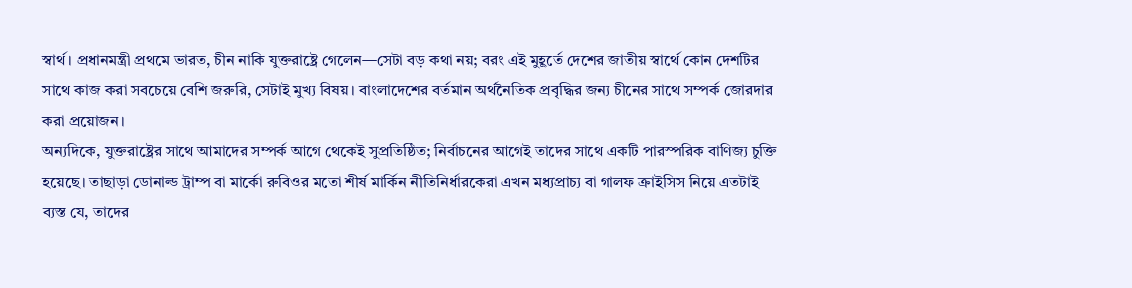স্বার্থ। প্রধানমন্ত্রী প্রথমে ভারত, চীন নাকি যুক্তরাষ্ট্রে গেলেন—সেটা বড় কথা নয়; বরং এই মুহূর্তে দেশের জাতীয় স্বার্থে কোন দেশটির সাথে কাজ করা সবচেয়ে বেশি জরুরি, সেটাই মুখ্য বিষয়। বাংলাদেশের বর্তমান অর্থনৈতিক প্রবৃদ্ধির জন্য চীনের সাথে সম্পর্ক জোরদার করা প্রয়োজন।
অন্যদিকে, যুক্তরাষ্ট্রের সাথে আমাদের সম্পর্ক আগে থেকেই সুপ্রতিষ্ঠিত; নির্বাচনের আগেই তাদের সাথে একটি পারস্পরিক বাণিজ্য চুক্তি হয়েছে। তাছাড়া ডোনাল্ড ট্রাম্প বা মার্কো রুবিওর মতো শীর্ষ মার্কিন নীতিনির্ধারকেরা এখন মধ্যপ্রাচ্য বা গালফ ক্রাইসিস নিয়ে এতটাই ব্যস্ত যে, তাদের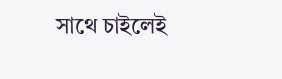সাথে চাইলেই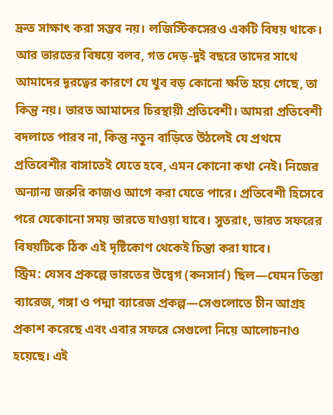দ্রুত সাক্ষাৎ করা সম্ভব নয়। লজিস্টিকসেরও একটি বিষয় থাকে।
আর ভারতের বিষয়ে বলব, গত দেড়-দুই বছরে তাদের সাথে আমাদের দূরত্বের কারণে যে খুব বড় কোনো ক্ষতি হয়ে গেছে, তা কিন্তু নয়। ভারত আমাদের চিরস্থায়ী প্রতিবেশী। আমরা প্রতিবেশী বদলাতে পারব না, কিন্তু নতুন বাড়িতে উঠলেই যে প্রথমে প্রতিবেশীর বাসাতেই যেতে হবে, এমন কোনো কথা নেই। নিজের অন্যান্য জরুরি কাজও আগে করা যেতে পারে। প্রতিবেশী হিসেবে পরে যেকোনো সময় ভারতে যাওয়া যাবে। সুতরাং, ভারত সফরের বিষয়টিকে ঠিক এই দৃষ্টিকোণ থেকেই চিন্তা করা যাবে।
স্ট্রিম: যেসব প্রকল্পে ভারতের উদ্বেগ (কনসার্ন) ছিল—যেমন তিস্তা ব্যারেজ, গঙ্গা ও পদ্মা ব্যারেজ প্রকল্প—সেগুলোতে চীন আগ্রহ প্রকাশ করেছে এবং এবার সফরে সেগুলো নিয়ে আলোচনাও হয়েছে। এই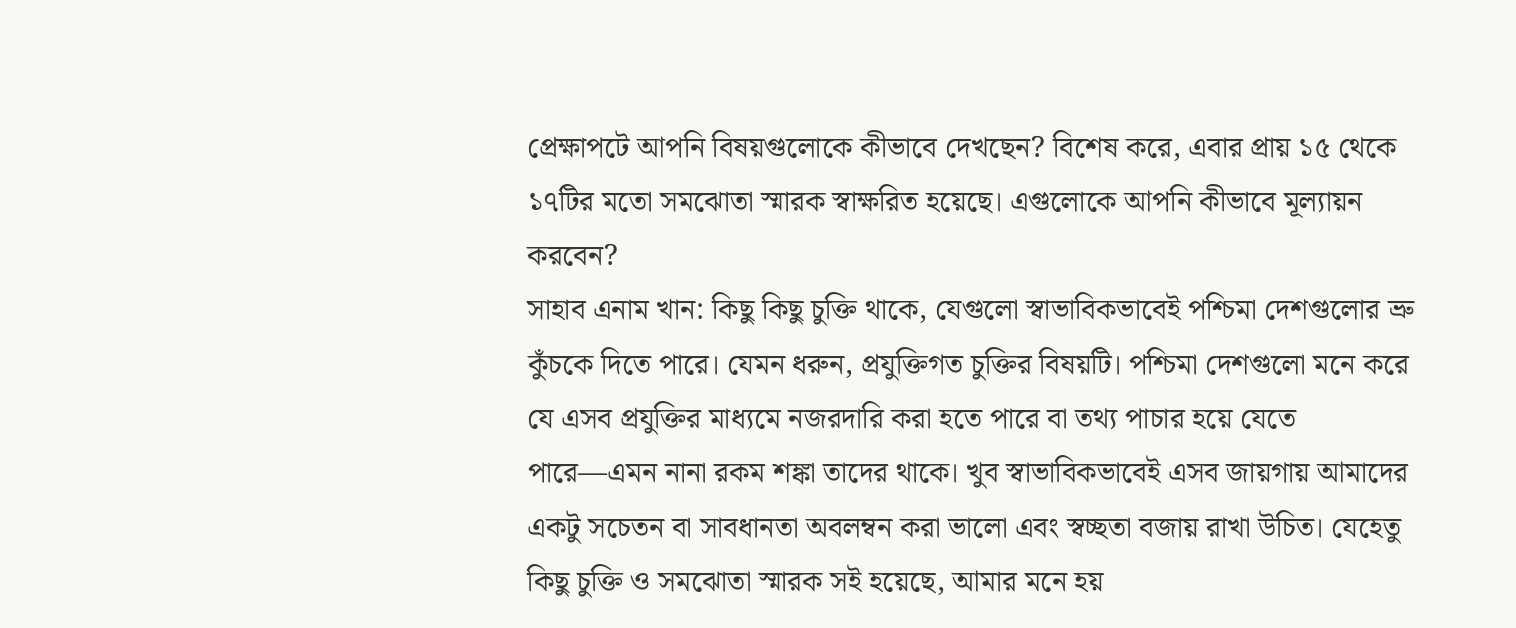প্রেক্ষাপটে আপনি বিষয়গুলোকে কীভাবে দেখছেন? বিশেষ করে, এবার প্রায় ১৫ থেকে ১৭টির মতো সমঝোতা স্মারক স্বাক্ষরিত হয়েছে। এগুলোকে আপনি কীভাবে মূল্যায়ন করবেন?
সাহাব এনাম খান: কিছু কিছু চুক্তি থাকে, যেগুলো স্বাভাবিকভাবেই পশ্চিমা দেশগুলোর ভ্রু কুঁচকে দিতে পারে। যেমন ধরুন, প্রযুক্তিগত চুক্তির বিষয়টি। পশ্চিমা দেশগুলো মনে করে যে এসব প্রযুক্তির মাধ্যমে নজরদারি করা হতে পারে বা তথ্য পাচার হয়ে যেতে পারে—এমন নানা রকম শঙ্কা তাদের থাকে। খুব স্বাভাবিকভাবেই এসব জায়গায় আমাদের একটু সচেতন বা সাবধানতা অবলম্বন করা ভালো এবং স্বচ্ছতা বজায় রাখা উচিত। যেহেতু কিছু চুক্তি ও সমঝোতা স্মারক সই হয়েছে, আমার মনে হয়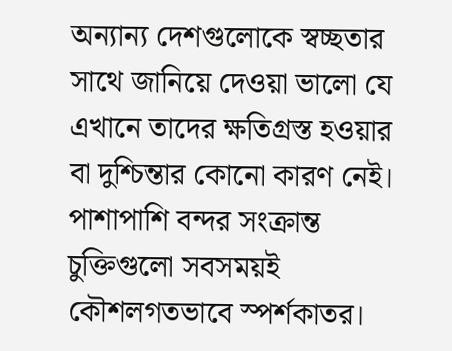অন্যান্য দেশগুলোকে স্বচ্ছতার সাথে জানিয়ে দেওয়া ভালো যে এখানে তাদের ক্ষতিগ্রস্ত হওয়ার বা দুশ্চিন্তার কোনো কারণ নেই।
পাশাপাশি বন্দর সংক্রান্ত চুক্তিগুলো সবসময়ই কৌশলগতভাবে স্পর্শকাতর।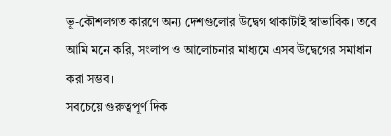ভূ-কৌশলগত কারণে অন্য দেশগুলোর উদ্বেগ থাকাটাই স্বাভাবিক। তবে আমি মনে করি, সংলাপ ও আলোচনার মাধ্যমে এসব উদ্বেগের সমাধান করা সম্ভব।
সবচেয়ে গুরুত্বপূর্ণ দিক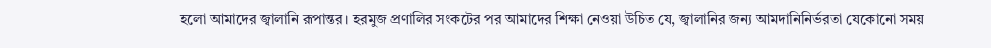হলো আমাদের জ্বালানি রূপান্তর। হরমুজ প্রণালির সংকটের পর আমাদের শিক্ষা নেওয়া উচিত যে, জ্বালানির জন্য আমদানিনির্ভরতা যেকোনো সময়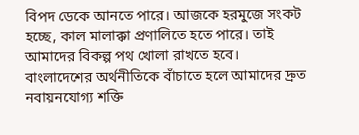বিপদ ডেকে আনতে পারে। আজকে হরমুজে সংকট হচ্ছে, কাল মালাক্কা প্রণালিতে হতে পারে। তাই আমাদের বিকল্প পথ খোলা রাখতে হবে।
বাংলাদেশের অর্থনীতিকে বাঁচাতে হলে আমাদের দ্রুত নবায়নযোগ্য শক্তি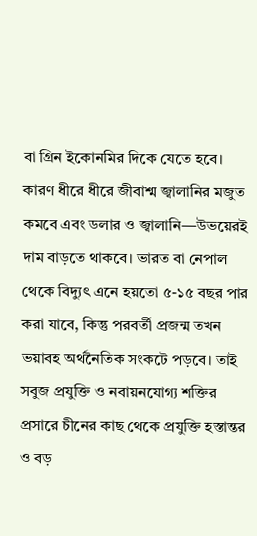বা গ্রিন ইকোনমির দিকে যেতে হবে। কারণ ধীরে ধীরে জীবাশ্ম জ্বালানির মজুত কমবে এবং ডলার ও জ্বালানি—উভয়েরই দাম বাড়তে থাকবে। ভারত বা নেপাল থেকে বিদ্যুৎ এনে হয়তো ৫-১৫ বছর পার করা যাবে, কিন্তু পরবর্তী প্রজন্ম তখন ভয়াবহ অর্থনৈতিক সংকটে পড়বে। তাই সবুজ প্রযুক্তি ও নবায়নযোগ্য শক্তির প্রসারে চীনের কাছ থেকে প্রযুক্তি হস্তান্তর ও বড়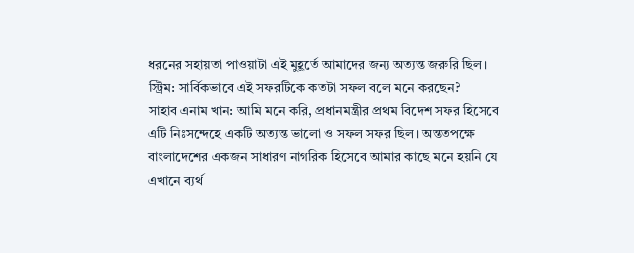ধরনের সহায়তা পাওয়াটা এই মুহূর্তে আমাদের জন্য অত্যন্ত জরুরি ছিল।
স্ট্রিম: সার্বিকভাবে এই সফরটিকে কতটা সফল বলে মনে করছেন?
সাহাব এনাম খান: আমি মনে করি, প্রধানমন্ত্রীর প্রথম বিদেশ সফর হিসেবে এটি নিঃসন্দেহে একটি অত্যন্ত ভালো ও সফল সফর ছিল। অন্ততপক্ষে বাংলাদেশের একজন সাধারণ নাগরিক হিসেবে আমার কাছে মনে হয়নি যে এখানে ব্যর্থ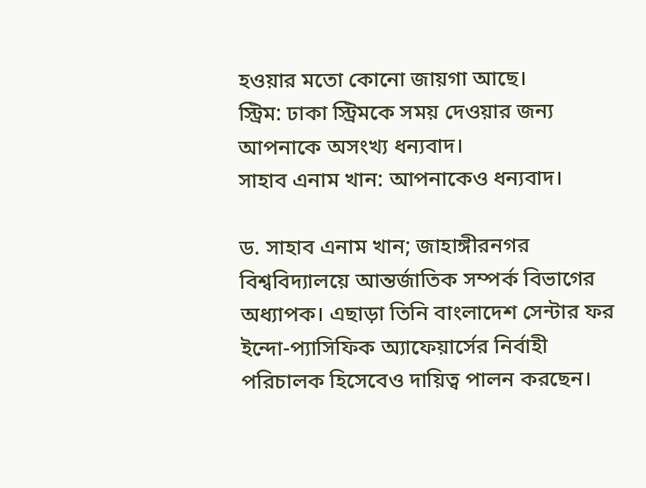হওয়ার মতো কোনো জায়গা আছে।
স্ট্রিম: ঢাকা স্ট্রিমকে সময় দেওয়ার জন্য আপনাকে অসংখ্য ধন্যবাদ।
সাহাব এনাম খান: আপনাকেও ধন্যবাদ।

ড. সাহাব এনাম খান; জাহাঙ্গীরনগর বিশ্ববিদ্যালয়ে আন্তর্জাতিক সম্পর্ক বিভাগের অধ্যাপক। এছাড়া তিনি বাংলাদেশ সেন্টার ফর ইন্দো-প্যাসিফিক অ্যাফেয়ার্সের নির্বাহী পরিচালক হিসেবেও দায়িত্ব পালন করছেন।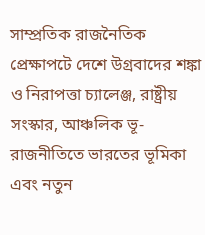সাম্প্রতিক রাজনৈতিক প্রেক্ষাপটে দেশে উগ্রবাদের শঙ্কা ও নিরাপত্তা চ্যালেঞ্জ, রাষ্ট্রীয় সংস্কার, আঞ্চলিক ভূ-রাজনীতিতে ভারতের ভূমিকা এবং নতুন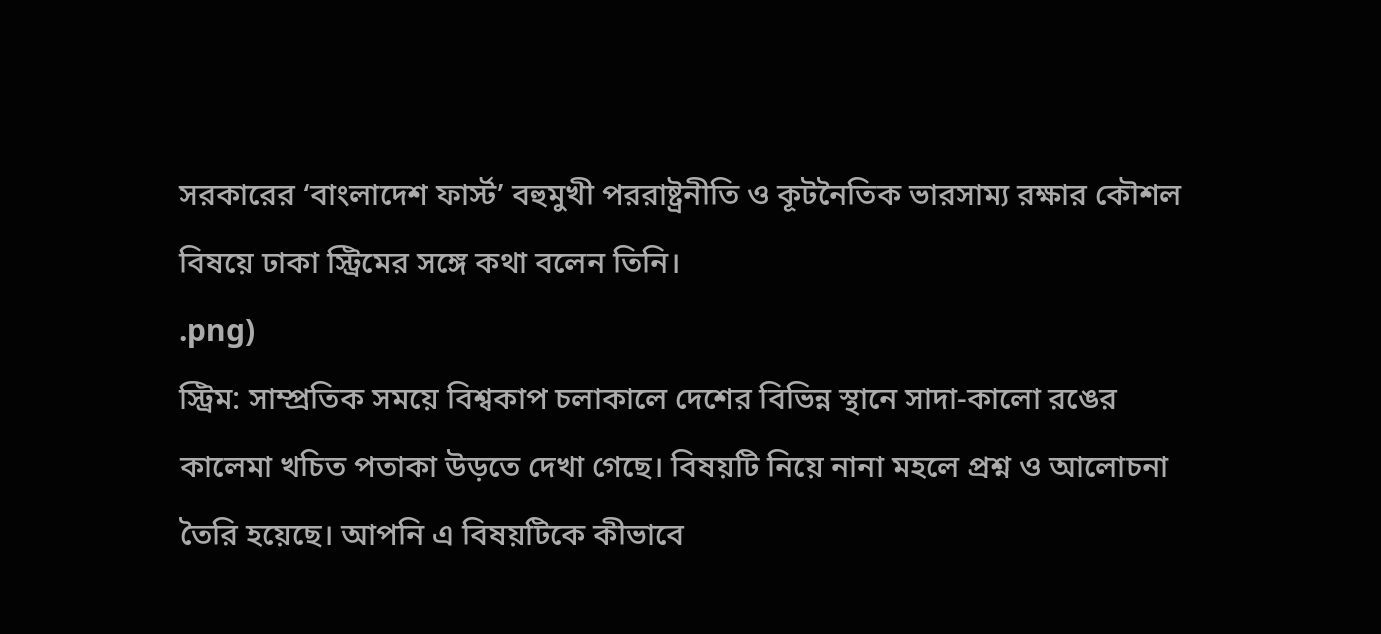সরকারের ‘বাংলাদেশ ফার্স্ট’ বহুমুখী পররাষ্ট্রনীতি ও কূটনৈতিক ভারসাম্য রক্ষার কৌশল বিষয়ে ঢাকা স্ট্রিমের সঙ্গে কথা বলেন তিনি।
.png)
স্ট্রিম: সাম্প্রতিক সময়ে বিশ্বকাপ চলাকালে দেশের বিভিন্ন স্থানে সাদা-কালো রঙের কালেমা খচিত পতাকা উড়তে দেখা গেছে। বিষয়টি নিয়ে নানা মহলে প্রশ্ন ও আলোচনা তৈরি হয়েছে। আপনি এ বিষয়টিকে কীভাবে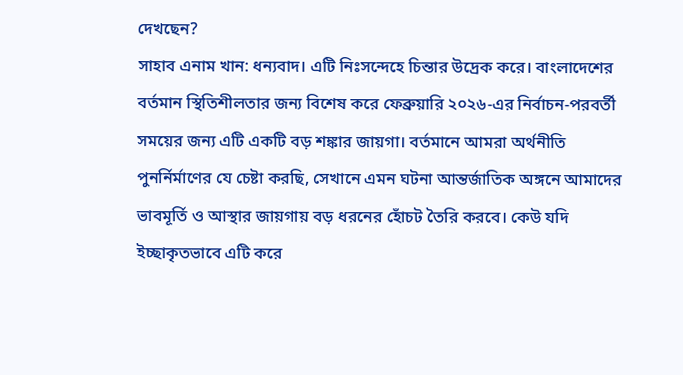দেখছেন?
সাহাব এনাম খান: ধন্যবাদ। এটি নিঃসন্দেহে চিন্তার উদ্রেক করে। বাংলাদেশের বর্তমান স্থিতিশীলতার জন্য বিশেষ করে ফেব্রুয়ারি ২০২৬-এর নির্বাচন-পরবর্তী সময়ের জন্য এটি একটি বড় শঙ্কার জায়গা। বর্তমানে আমরা অর্থনীতি পুনর্নির্মাণের যে চেষ্টা করছি, সেখানে এমন ঘটনা আন্তর্জাতিক অঙ্গনে আমাদের ভাবমূর্তি ও আস্থার জায়গায় বড় ধরনের হোঁচট তৈরি করবে। কেউ যদি ইচ্ছাকৃতভাবে এটি করে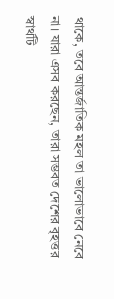থাকে, তবে আন্তর্জাতিক মহল তা ভালোভাবে নেবে না। যারা এসব করছেন, তারা সম্ভবত দেশের বৃহত্তর স্বার্থটি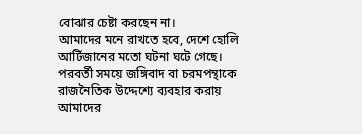বোঝার চেষ্টা করছেন না।
আমাদের মনে রাখতে হবে, দেশে হোলি আর্টিজানের মতো ঘটনা ঘটে গেছে। পরবর্তী সময়ে জঙ্গিবাদ বা চরমপন্থাকে রাজনৈতিক উদ্দেশ্যে ব্যবহার করায় আমাদের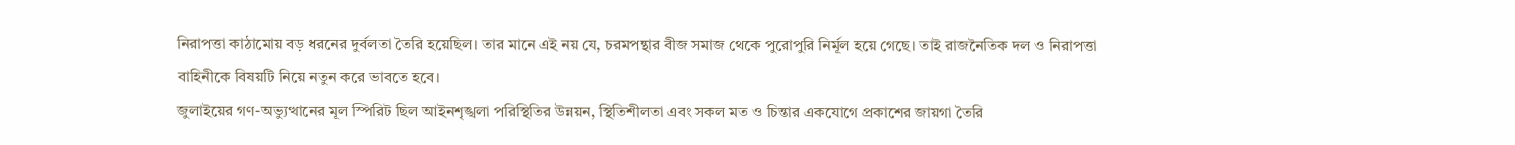নিরাপত্তা কাঠামোয় বড় ধরনের দুর্বলতা তৈরি হয়েছিল। তার মানে এই নয় যে, চরমপন্থার বীজ সমাজ থেকে পুরোপুরি নির্মূল হয়ে গেছে। তাই রাজনৈতিক দল ও নিরাপত্তা বাহিনীকে বিষয়টি নিয়ে নতুন করে ভাবতে হবে।
জুলাইয়ের গণ-অভ্যুত্থানের মূল স্পিরিট ছিল আইনশৃঙ্খলা পরিস্থিতির উন্নয়ন, স্থিতিশীলতা এবং সকল মত ও চিন্তার একযোগে প্রকাশের জায়গা তৈরি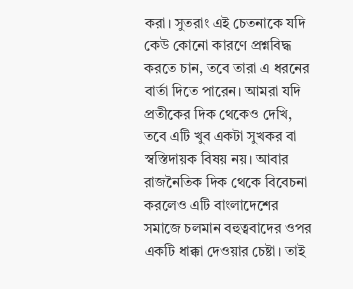করা। সুতরাং এই চেতনাকে যদি কেউ কোনো কারণে প্রশ্নবিদ্ধ করতে চান, তবে তারা এ ধরনের বার্তা দিতে পারেন। আমরা যদি প্রতীকের দিক থেকেও দেখি, তবে এটি খুব একটা সুখকর বা স্বস্তিদায়ক বিষয় নয়। আবার রাজনৈতিক দিক থেকে বিবেচনা করলেও এটি বাংলাদেশের সমাজে চলমান বহুত্ববাদের ওপর একটি ধাক্কা দেওয়ার চেষ্টা। তাই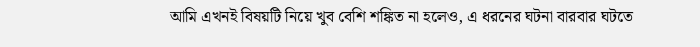আমি এখনই বিষয়টি নিয়ে খুব বেশি শঙ্কিত না হলেও, এ ধরনের ঘটনা বারবার ঘটতে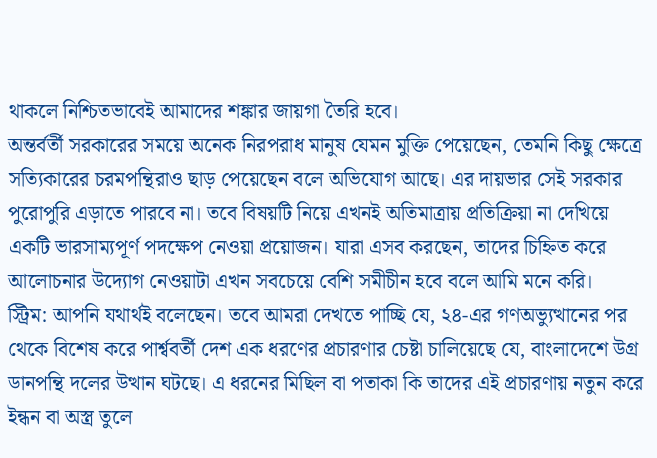থাকলে নিশ্চিতভাবেই আমাদের শঙ্কার জায়গা তৈরি হবে।
অন্তর্বর্তী সরকারের সময়ে অনেক নিরপরাধ মানুষ যেমন মুক্তি পেয়েছেন, তেমনি কিছু ক্ষেত্রে সত্যিকারের চরমপন্থিরাও ছাড় পেয়েছেন বলে অভিযোগ আছে। এর দায়ভার সেই সরকার পুরোপুরি এড়াতে পারবে না। তবে বিষয়টি নিয়ে এখনই অতিমাত্রায় প্রতিক্রিয়া না দেখিয়ে একটি ভারসাম্যপূর্ণ পদক্ষেপ নেওয়া প্রয়োজন। যারা এসব করছেন, তাদের চিহ্নিত করে আলোচনার উদ্যোগ নেওয়াটা এখন সবচেয়ে বেশি সমীচীন হবে বলে আমি মনে করি।
স্ট্রিম: আপনি যথার্থই বলেছেন। তবে আমরা দেখতে পাচ্ছি যে, ২৪-এর গণঅভ্যুত্থানের পর থেকে বিশেষ করে পার্শ্ববর্তী দেশ এক ধরণের প্রচারণার চেষ্টা চালিয়েছে যে, বাংলাদেশে উগ্র ডানপন্থি দলের উত্থান ঘটছে। এ ধরনের মিছিল বা পতাকা কি তাদের এই প্রচারণায় নতুন করে ইন্ধন বা অস্ত্র তুলে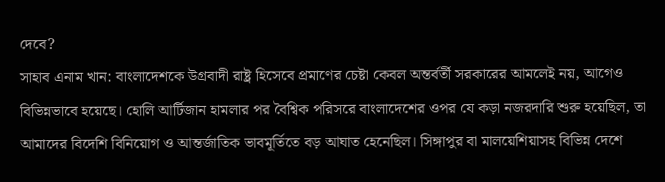দেবে?
সাহাব এনাম খান: বাংলাদেশকে উগ্রবাদী রাষ্ট্র হিসেবে প্রমাণের চেষ্টা কেবল অন্তর্বর্তী সরকারের আমলেই নয়, আগেও বিভিন্নভাবে হয়েছে। হোলি আর্টিজান হামলার পর বৈশ্বিক পরিসরে বাংলাদেশের ওপর যে কড়া নজরদারি শুরু হয়েছিল, তা আমাদের বিদেশি বিনিয়োগ ও আন্তর্জাতিক ভাবমূর্তিতে বড় আঘাত হেনেছিল। সিঙ্গাপুর বা মালয়েশিয়াসহ বিভিন্ন দেশে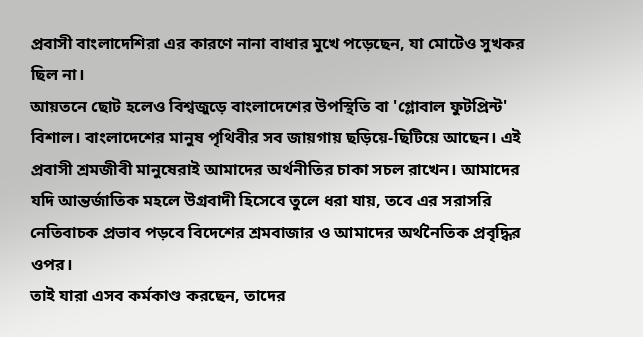প্রবাসী বাংলাদেশিরা এর কারণে নানা বাধার মুখে পড়েছেন, যা মোটেও সুখকর ছিল না।
আয়তনে ছোট হলেও বিশ্বজুড়ে বাংলাদেশের উপস্থিতি বা 'গ্লোবাল ফুটপ্রিন্ট' বিশাল। বাংলাদেশের মানুষ পৃথিবীর সব জায়গায় ছড়িয়ে-ছিটিয়ে আছেন। এই প্রবাসী শ্রমজীবী মানুষেরাই আমাদের অর্থনীতির চাকা সচল রাখেন। আমাদের যদি আন্তর্জাতিক মহলে উগ্রবাদী হিসেবে তুলে ধরা যায়, তবে এর সরাসরি নেতিবাচক প্রভাব পড়বে বিদেশের শ্রমবাজার ও আমাদের অর্থনৈতিক প্রবৃদ্ধির ওপর।
তাই যারা এসব কর্মকাণ্ড করছেন, তাদের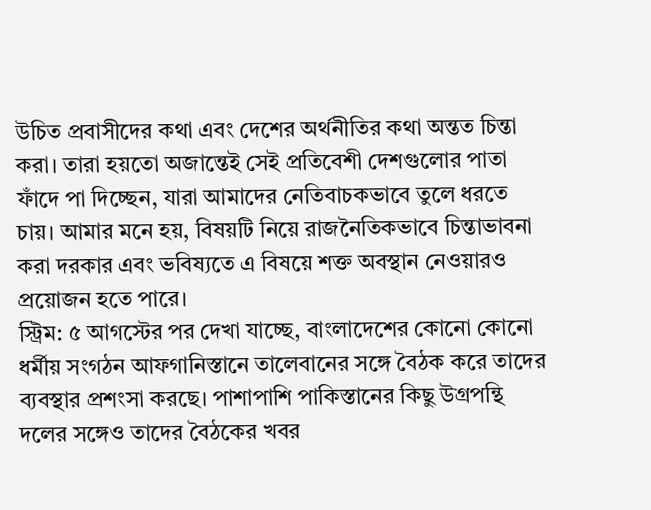উচিত প্রবাসীদের কথা এবং দেশের অর্থনীতির কথা অন্তত চিন্তা করা। তারা হয়তো অজান্তেই সেই প্রতিবেশী দেশগুলোর পাতা ফাঁদে পা দিচ্ছেন, যারা আমাদের নেতিবাচকভাবে তুলে ধরতে চায়। আমার মনে হয়, বিষয়টি নিয়ে রাজনৈতিকভাবে চিন্তাভাবনা করা দরকার এবং ভবিষ্যতে এ বিষয়ে শক্ত অবস্থান নেওয়ারও প্রয়োজন হতে পারে।
স্ট্রিম: ৫ আগস্টের পর দেখা যাচ্ছে, বাংলাদেশের কোনো কোনো ধর্মীয় সংগঠন আফগানিস্তানে তালেবানের সঙ্গে বৈঠক করে তাদের ব্যবস্থার প্রশংসা করছে। পাশাপাশি পাকিস্তানের কিছু উগ্রপন্থি দলের সঙ্গেও তাদের বৈঠকের খবর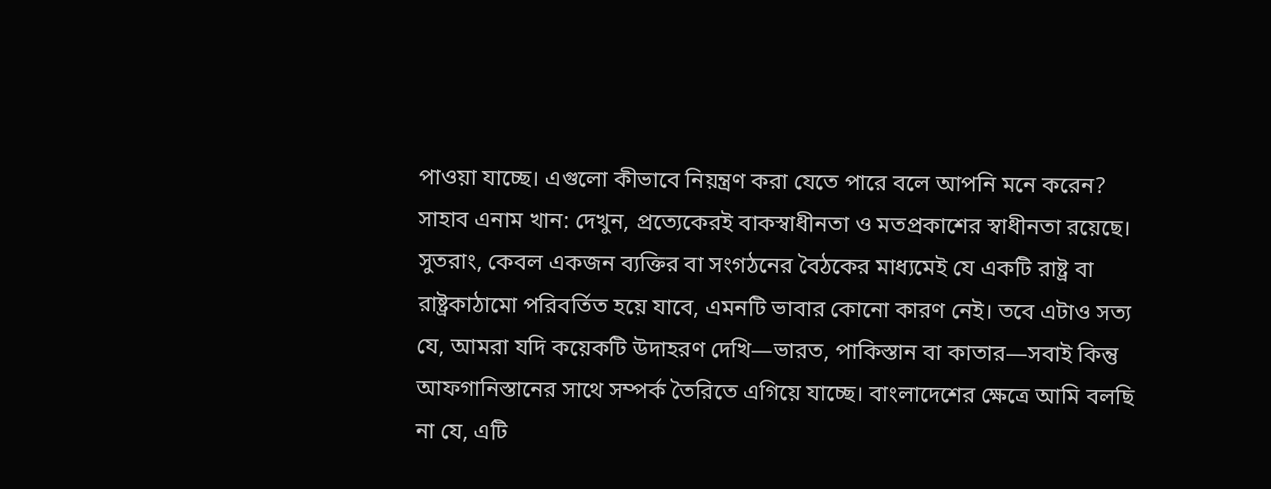পাওয়া যাচ্ছে। এগুলো কীভাবে নিয়ন্ত্রণ করা যেতে পারে বলে আপনি মনে করেন?
সাহাব এনাম খান: দেখুন, প্রত্যেকেরই বাকস্বাধীনতা ও মতপ্রকাশের স্বাধীনতা রয়েছে। সুতরাং, কেবল একজন ব্যক্তির বা সংগঠনের বৈঠকের মাধ্যমেই যে একটি রাষ্ট্র বা রাষ্ট্রকাঠামো পরিবর্তিত হয়ে যাবে, এমনটি ভাবার কোনো কারণ নেই। তবে এটাও সত্য যে, আমরা যদি কয়েকটি উদাহরণ দেখি—ভারত, পাকিস্তান বা কাতার—সবাই কিন্তু আফগানিস্তানের সাথে সম্পর্ক তৈরিতে এগিয়ে যাচ্ছে। বাংলাদেশের ক্ষেত্রে আমি বলছি না যে, এটি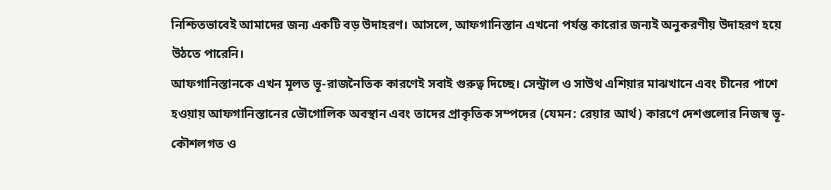নিশ্চিতভাবেই আমাদের জন্য একটি বড় উদাহরণ। আসলে, আফগানিস্তান এখনো পর্যন্ত কারোর জন্যই অনুকরণীয় উদাহরণ হয়ে উঠতে পারেনি।
আফগানিস্তানকে এখন মূলত ভূ-রাজনৈতিক কারণেই সবাই গুরুত্ব দিচ্ছে। সেন্ট্রাল ও সাউথ এশিয়ার মাঝখানে এবং চীনের পাশে হওয়ায় আফগানিস্তানের ভৌগোলিক অবস্থান এবং তাদের প্রাকৃতিক সম্পদের (যেমন: রেয়ার আর্থ) কারণে দেশগুলোর নিজস্ব ভূ-কৌশলগত ও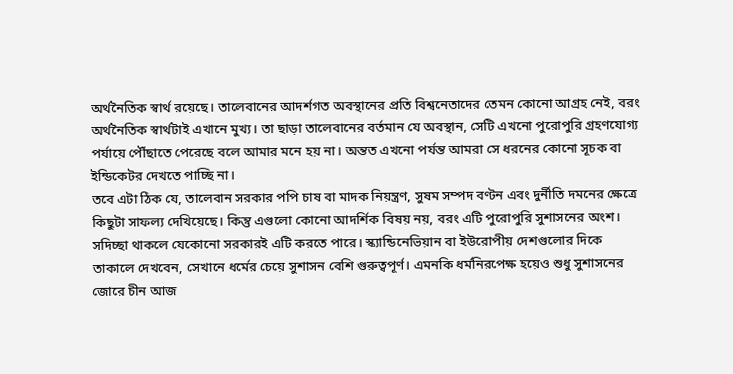অর্থনৈতিক স্বার্থ রয়েছে। তালেবানের আদর্শগত অবস্থানের প্রতি বিশ্বনেতাদের তেমন কোনো আগ্রহ নেই, বরং অর্থনৈতিক স্বার্থটাই এখানে মুখ্য। তা ছাড়া তালেবানের বর্তমান যে অবস্থান, সেটি এখনো পুরোপুরি গ্রহণযোগ্য পর্যায়ে পৌঁছাতে পেরেছে বলে আমার মনে হয় না। অন্তত এখনো পর্যন্ত আমরা সে ধরনের কোনো সূচক বা ইন্ডিকেটর দেখতে পাচ্ছি না।
তবে এটা ঠিক যে, তালেবান সরকার পপি চাষ বা মাদক নিয়ন্ত্রণ, সুষম সম্পদ বণ্টন এবং দুর্নীতি দমনের ক্ষেত্রে কিছুটা সাফল্য দেখিয়েছে। কিন্তু এগুলো কোনো আদর্শিক বিষয় নয়, বরং এটি পুরোপুরি সুশাসনের অংশ। সদিচ্ছা থাকলে যেকোনো সরকারই এটি করতে পারে। স্ক্যান্ডিনেভিয়ান বা ইউরোপীয় দেশগুলোর দিকে তাকালে দেখবেন, সেখানে ধর্মের চেয়ে সুশাসন বেশি গুরুত্বপূর্ণ। এমনকি ধর্মনিরপেক্ষ হয়েও শুধু সুশাসনের জোরে চীন আজ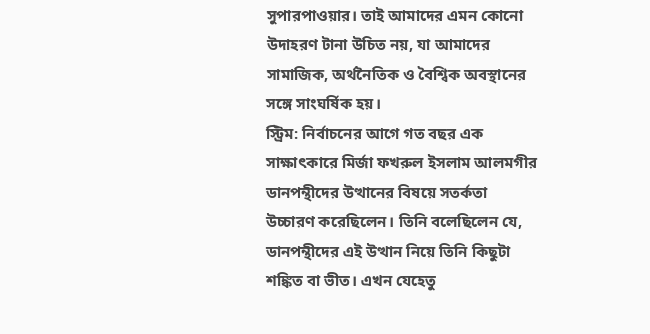সুপারপাওয়ার। তাই আমাদের এমন কোনো উদাহরণ টানা উচিত নয়, যা আমাদের সামাজিক, অর্থনৈতিক ও বৈশ্বিক অবস্থানের সঙ্গে সাংঘর্ষিক হয়।
স্ট্রিম: নির্বাচনের আগে গত বছর এক সাক্ষাৎকারে মির্জা ফখরুল ইসলাম আলমগীর ডানপন্থীদের উত্থানের বিষয়ে সতর্কতা উচ্চারণ করেছিলেন। তিনি বলেছিলেন যে, ডানপন্থীদের এই উত্থান নিয়ে তিনি কিছুটা শঙ্কিত বা ভীত। এখন যেহেতু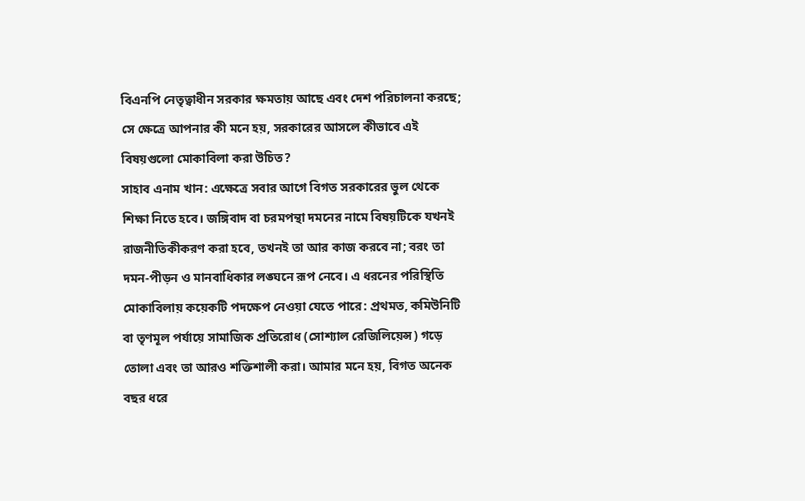বিএনপি নেতৃত্বাধীন সরকার ক্ষমতায় আছে এবং দেশ পরিচালনা করছে; সে ক্ষেত্রে আপনার কী মনে হয়, সরকারের আসলে কীভাবে এই বিষয়গুলো মোকাবিলা করা উচিত?
সাহাব এনাম খান: এক্ষেত্রে সবার আগে বিগত সরকারের ভুল থেকে শিক্ষা নিতে হবে। জঙ্গিবাদ বা চরমপন্থা দমনের নামে বিষয়টিকে যখনই রাজনীতিকীকরণ করা হবে, তখনই তা আর কাজ করবে না; বরং তা দমন-পীড়ন ও মানবাধিকার লঙ্ঘনে রূপ নেবে। এ ধরনের পরিস্থিতি মোকাবিলায় কয়েকটি পদক্ষেপ নেওয়া যেতে পারে: প্রথমত, কমিউনিটি বা তৃণমূল পর্যায়ে সামাজিক প্রতিরোধ (সোশ্যাল রেজিলিয়েন্স) গড়ে তোলা এবং তা আরও শক্তিশালী করা। আমার মনে হয়, বিগত অনেক বছর ধরে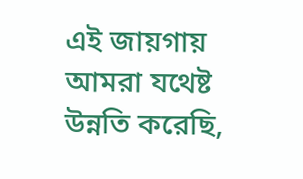এই জায়গায় আমরা যথেষ্ট উন্নতি করেছি,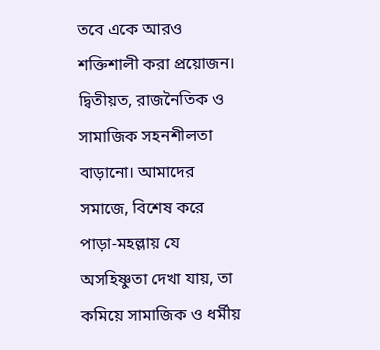তবে একে আরও শক্তিশালী করা প্রয়োজন।
দ্বিতীয়ত, রাজনৈতিক ও সামাজিক সহনশীলতা বাড়ানো। আমাদের সমাজে, বিশেষ করে পাড়া-মহল্লায় যে অসহিষ্ণুতা দেখা যায়, তা কমিয়ে সামাজিক ও ধর্মীয়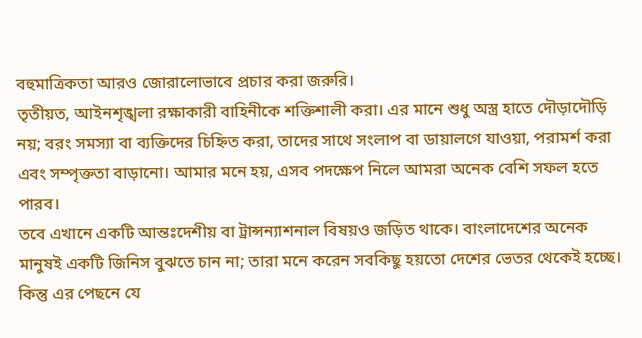বহুমাত্রিকতা আরও জোরালোভাবে প্রচার করা জরুরি।
তৃতীয়ত, আইনশৃঙ্খলা রক্ষাকারী বাহিনীকে শক্তিশালী করা। এর মানে শুধু অস্ত্র হাতে দৌড়াদৌড়ি নয়; বরং সমস্যা বা ব্যক্তিদের চিহ্নিত করা, তাদের সাথে সংলাপ বা ডায়ালগে যাওয়া, পরামর্শ করা এবং সম্পৃক্ততা বাড়ানো। আমার মনে হয়, এসব পদক্ষেপ নিলে আমরা অনেক বেশি সফল হতে পারব।
তবে এখানে একটি আন্তঃদেশীয় বা ট্রান্সন্যাশনাল বিষয়ও জড়িত থাকে। বাংলাদেশের অনেক মানুষই একটি জিনিস বুঝতে চান না; তারা মনে করেন সবকিছু হয়তো দেশের ভেতর থেকেই হচ্ছে। কিন্তু এর পেছনে যে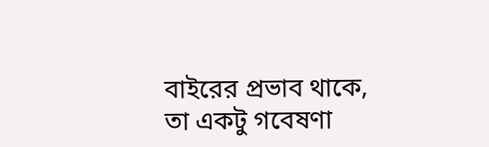বাইরের প্রভাব থাকে, তা একটু গবেষণা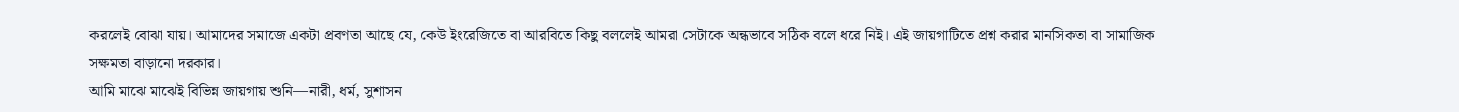করলেই বোঝা যায়। আমাদের সমাজে একটা প্রবণতা আছে যে, কেউ ইংরেজিতে বা আরবিতে কিছু বললেই আমরা সেটাকে অন্ধভাবে সঠিক বলে ধরে নিই। এই জায়গাটিতে প্রশ্ন করার মানসিকতা বা সামাজিক সক্ষমতা বাড়ানো দরকার।
আমি মাঝে মাঝেই বিভিন্ন জায়গায় শুনি—নারী, ধর্ম, সুশাসন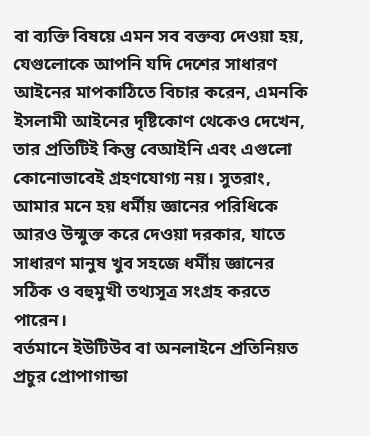বা ব্যক্তি বিষয়ে এমন সব বক্তব্য দেওয়া হয়, যেগুলোকে আপনি যদি দেশের সাধারণ আইনের মাপকাঠিতে বিচার করেন, এমনকি ইসলামী আইনের দৃষ্টিকোণ থেকেও দেখেন, তার প্রতিটিই কিন্তু বেআইনি এবং এগুলো কোনোভাবেই গ্রহণযোগ্য নয়। সুতরাং, আমার মনে হয় ধর্মীয় জ্ঞানের পরিধিকে আরও উন্মুক্ত করে দেওয়া দরকার, যাতে সাধারণ মানুষ খুব সহজে ধর্মীয় জ্ঞানের সঠিক ও বহুমুখী তথ্যসূত্র সংগ্রহ করতে পারেন।
বর্তমানে ইউটিউব বা অনলাইনে প্রতিনিয়ত প্রচুর প্রোপাগান্ডা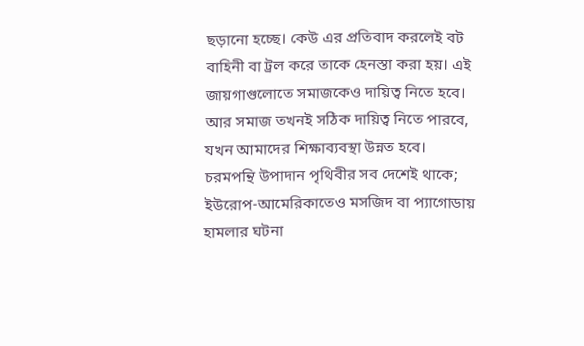ছড়ানো হচ্ছে। কেউ এর প্রতিবাদ করলেই বট বাহিনী বা ট্রল করে তাকে হেনস্তা করা হয়। এই জায়গাগুলোতে সমাজকেও দায়িত্ব নিতে হবে। আর সমাজ তখনই সঠিক দায়িত্ব নিতে পারবে, যখন আমাদের শিক্ষাব্যবস্থা উন্নত হবে। চরমপন্থি উপাদান পৃথিবীর সব দেশেই থাকে; ইউরোপ-আমেরিকাতেও মসজিদ বা প্যাগোডায় হামলার ঘটনা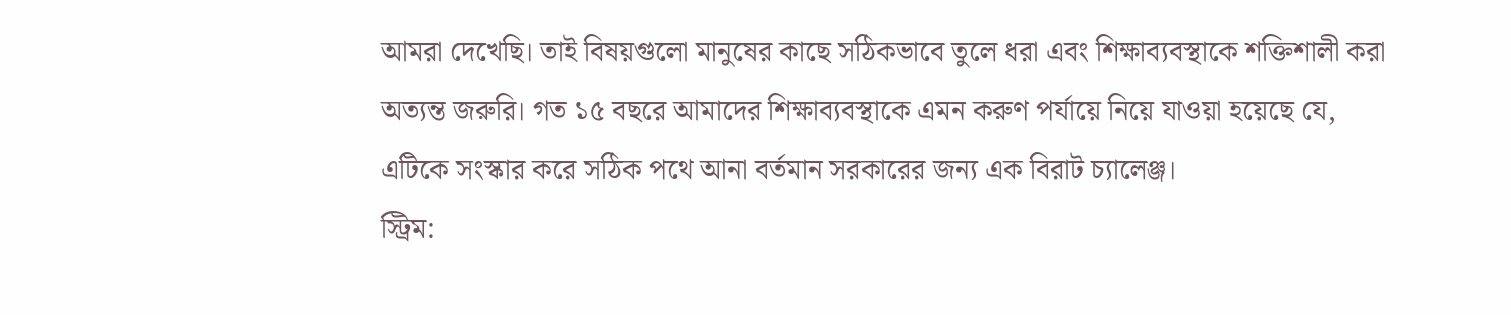আমরা দেখেছি। তাই বিষয়গুলো মানুষের কাছে সঠিকভাবে তুলে ধরা এবং শিক্ষাব্যবস্থাকে শক্তিশালী করা অত্যন্ত জরুরি। গত ১৫ বছরে আমাদের শিক্ষাব্যবস্থাকে এমন করুণ পর্যায়ে নিয়ে যাওয়া হয়েছে যে, এটিকে সংস্কার করে সঠিক পথে আনা বর্তমান সরকারের জন্য এক বিরাট চ্যালেঞ্জ।
স্ট্রিম: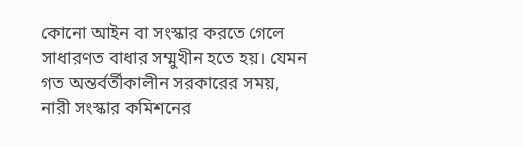কোনো আইন বা সংস্কার করতে গেলে সাধারণত বাধার সম্মুখীন হতে হয়। যেমন গত অন্তর্বর্তীকালীন সরকারের সময়, নারী সংস্কার কমিশনের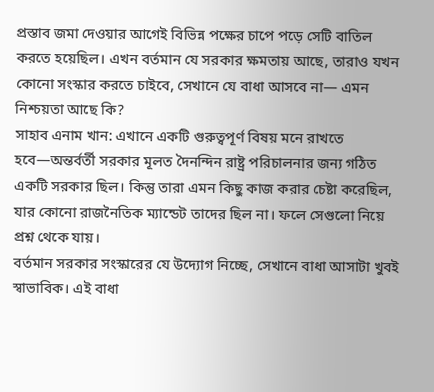প্রস্তাব জমা দেওয়ার আগেই বিভিন্ন পক্ষের চাপে পড়ে সেটি বাতিল করতে হয়েছিল। এখন বর্তমান যে সরকার ক্ষমতায় আছে, তারাও যখন কোনো সংস্কার করতে চাইবে, সেখানে যে বাধা আসবে না— এমন নিশ্চয়তা আছে কি?
সাহাব এনাম খান: এখানে একটি গুরুত্বপূর্ণ বিষয় মনে রাখতে হবে—অন্তর্বর্তী সরকার মূলত দৈনন্দিন রাষ্ট্র পরিচালনার জন্য গঠিত একটি সরকার ছিল। কিন্তু তারা এমন কিছু কাজ করার চেষ্টা করেছিল, যার কোনো রাজনৈতিক ম্যান্ডেট তাদের ছিল না। ফলে সেগুলো নিয়ে প্রশ্ন থেকে যায়।
বর্তমান সরকার সংস্কারের যে উদ্যোগ নিচ্ছে, সেখানে বাধা আসাটা খুবই স্বাভাবিক। এই বাধা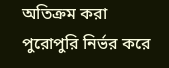অতিক্রম করা পুরোপুরি নির্ভর করে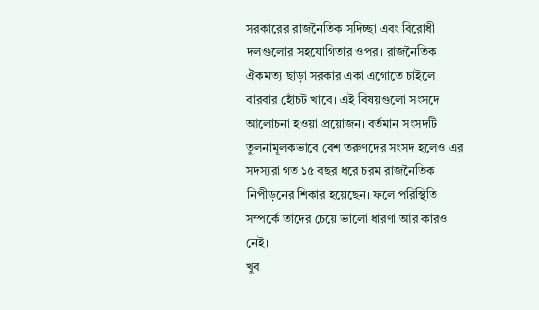সরকারের রাজনৈতিক সদিচ্ছা এবং বিরোধী দলগুলোর সহযোগিতার ওপর। রাজনৈতিক ঐকমত্য ছাড়া সরকার একা এগোতে চাইলে বারবার হোঁচট খাবে। এই বিষয়গুলো সংসদে আলোচনা হওয়া প্রয়োজন। বর্তমান সংসদটি তুলনামূলকভাবে বেশ তরুণদের সংসদ হলেও এর সদস্যরা গত ১৫ বছর ধরে চরম রাজনৈতিক নিপীড়নের শিকার হয়েছেন। ফলে পরিস্থিতি সম্পর্কে তাদের চেয়ে ভালো ধারণা আর কারও নেই।
খুব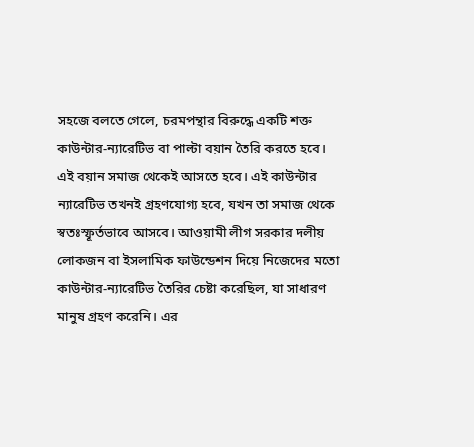সহজে বলতে গেলে, চরমপন্থার বিরুদ্ধে একটি শক্ত কাউন্টার-ন্যারেটিভ বা পাল্টা বয়ান তৈরি করতে হবে। এই বয়ান সমাজ থেকেই আসতে হবে। এই কাউন্টার ন্যারেটিভ তখনই গ্রহণযোগ্য হবে, যখন তা সমাজ থেকে স্বতঃস্ফূর্তভাবে আসবে। আওয়ামী লীগ সরকার দলীয় লোকজন বা ইসলামিক ফাউন্ডেশন দিয়ে নিজেদের মতো কাউন্টার-ন্যারেটিভ তৈরির চেষ্টা করেছিল, যা সাধারণ মানুষ গ্রহণ করেনি। এর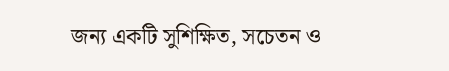জন্য একটি সুশিক্ষিত, সচেতন ও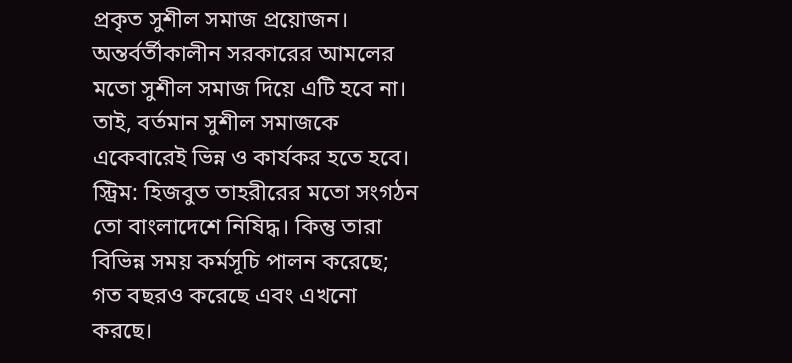প্রকৃত সুশীল সমাজ প্রয়োজন। অন্তর্বর্তীকালীন সরকারের আমলের মতো সুশীল সমাজ দিয়ে এটি হবে না। তাই, বর্তমান সুশীল সমাজকে একেবারেই ভিন্ন ও কার্যকর হতে হবে।
স্ট্রিম: হিজবুত তাহরীরের মতো সংগঠন তো বাংলাদেশে নিষিদ্ধ। কিন্তু তারা বিভিন্ন সময় কর্মসূচি পালন করেছে; গত বছরও করেছে এবং এখনো করছে।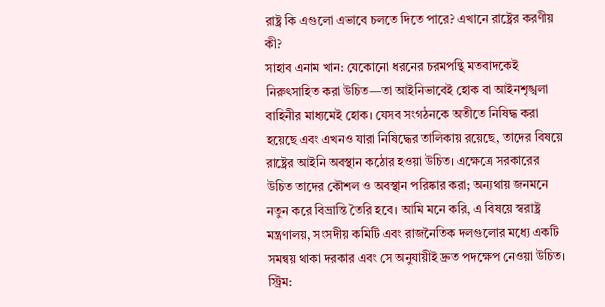রাষ্ট্র কি এগুলো এভাবে চলতে দিতে পারে? এখানে রাষ্ট্রের করণীয় কী?
সাহাব এনাম খান: যেকোনো ধরনের চরমপন্থি মতবাদকেই নিরুৎসাহিত করা উচিত—তা আইনিভাবেই হোক বা আইনশৃঙ্খলা বাহিনীর মাধ্যমেই হোক। যেসব সংগঠনকে অতীতে নিষিদ্ধ করা হয়েছে এবং এখনও যারা নিষিদ্ধের তালিকায় রয়েছে, তাদের বিষয়ে রাষ্ট্রের আইনি অবস্থান কঠোর হওয়া উচিত। এক্ষেত্রে সরকারের উচিত তাদের কৌশল ও অবস্থান পরিষ্কার করা; অন্যথায় জনমনে নতুন করে বিভ্রান্তি তৈরি হবে। আমি মনে করি, এ বিষয়ে স্বরাষ্ট্র মন্ত্রণালয়, সংসদীয় কমিটি এবং রাজনৈতিক দলগুলোর মধ্যে একটি সমন্বয় থাকা দরকার এবং সে অনুযায়ীই দ্রুত পদক্ষেপ নেওয়া উচিত।
স্ট্রিম: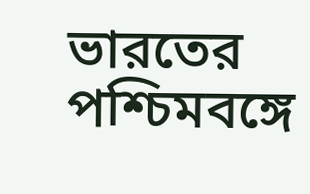ভারতের পশ্চিমবঙ্গে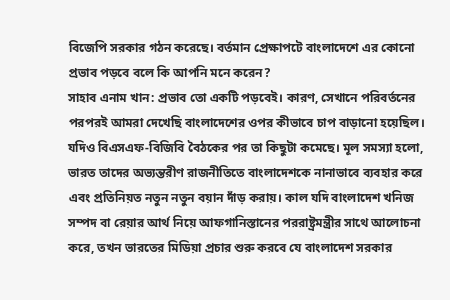বিজেপি সরকার গঠন করেছে। বর্তমান প্রেক্ষাপটে বাংলাদেশে এর কোনো প্রভাব পড়বে বলে কি আপনি মনে করেন?
সাহাব এনাম খান: প্রভাব তো একটি পড়বেই। কারণ, সেখানে পরিবর্তনের পরপরই আমরা দেখেছি বাংলাদেশের ওপর কীভাবে চাপ বাড়ানো হয়েছিল। যদিও বিএসএফ-বিজিবি বৈঠকের পর তা কিছুটা কমেছে। মূল সমস্যা হলো, ভারত তাদের অভ্যন্তরীণ রাজনীতিতে বাংলাদেশকে নানাভাবে ব্যবহার করে এবং প্রতিনিয়ত নতুন নতুন বয়ান দাঁড় করায়। কাল যদি বাংলাদেশ খনিজ সম্পদ বা রেয়ার আর্থ নিয়ে আফগানিস্তানের পররাষ্ট্রমন্ত্রীর সাথে আলোচনা করে, তখন ভারতের মিডিয়া প্রচার শুরু করবে যে বাংলাদেশ সরকার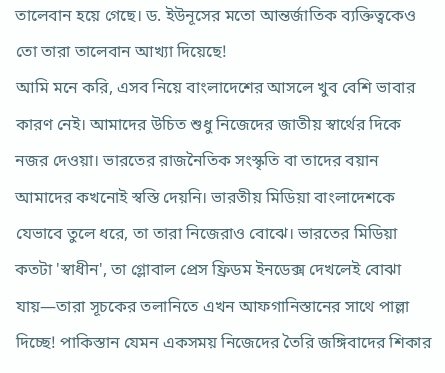তালেবান হয়ে গেছে। ড. ইউনূসের মতো আন্তর্জাতিক ব্যক্তিত্বকেও তো তারা তালেবান আখ্যা দিয়েছে!
আমি মনে করি, এসব নিয়ে বাংলাদেশের আসলে খুব বেশি ভাবার কারণ নেই। আমাদের উচিত শুধু নিজেদের জাতীয় স্বার্থের দিকে নজর দেওয়া। ভারতের রাজনৈতিক সংস্কৃতি বা তাদের বয়ান আমাদের কখনোই স্বস্তি দেয়নি। ভারতীয় মিডিয়া বাংলাদেশকে যেভাবে তুলে ধরে, তা তারা নিজেরাও বোঝে। ভারতের মিডিয়া কতটা 'স্বাধীন', তা গ্লোবাল প্রেস ফ্রিডম ইনডেক্স দেখলেই বোঝা যায়—তারা সূচকের তলানিতে এখন আফগানিস্তানের সাথে পাল্লা দিচ্ছে! পাকিস্তান যেমন একসময় নিজেদের তৈরি জঙ্গিবাদের শিকার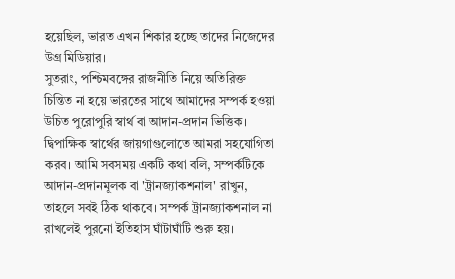হয়েছিল, ভারত এখন শিকার হচ্ছে তাদের নিজেদের উগ্র মিডিয়ার।
সুতরাং, পশ্চিমবঙ্গের রাজনীতি নিয়ে অতিরিক্ত চিন্তিত না হয়ে ভারতের সাথে আমাদের সম্পর্ক হওয়া উচিত পুরোপুরি স্বার্থ বা আদান-প্রদান ভিত্তিক। দ্বিপাক্ষিক স্বার্থের জায়গাগুলোতে আমরা সহযোগিতা করব। আমি সবসময় একটি কথা বলি, সম্পর্কটিকে আদান-প্রদানমূলক বা 'ট্রানজ্যাকশনাল' রাখুন, তাহলে সবই ঠিক থাকবে। সম্পর্ক ট্রানজ্যাকশনাল না রাখলেই পুরনো ইতিহাস ঘাঁটাঘাঁটি শুরু হয়।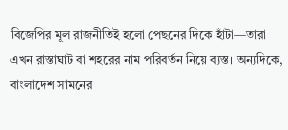বিজেপির মূল রাজনীতিই হলো পেছনের দিকে হাঁটা—তারা এখন রাস্তাঘাট বা শহরের নাম পরিবর্তন নিয়ে ব্যস্ত। অন্যদিকে, বাংলাদেশ সামনের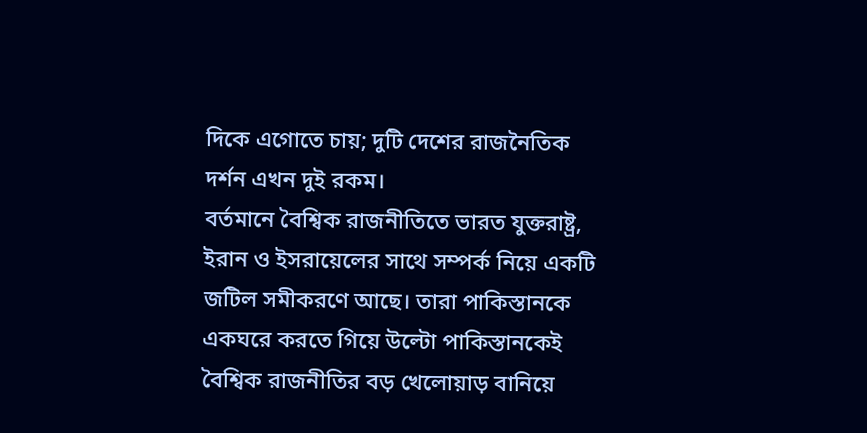দিকে এগোতে চায়; দুটি দেশের রাজনৈতিক দর্শন এখন দুই রকম।
বর্তমানে বৈশ্বিক রাজনীতিতে ভারত যুক্তরাষ্ট্র, ইরান ও ইসরায়েলের সাথে সম্পর্ক নিয়ে একটি জটিল সমীকরণে আছে। তারা পাকিস্তানকে একঘরে করতে গিয়ে উল্টো পাকিস্তানকেই বৈশ্বিক রাজনীতির বড় খেলোয়াড় বানিয়ে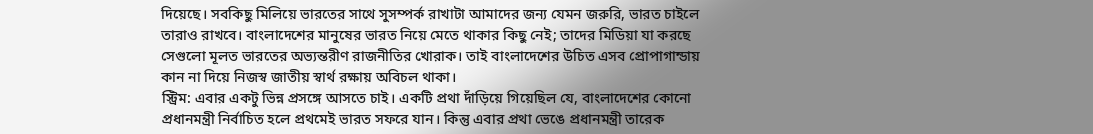দিয়েছে। সবকিছু মিলিয়ে ভারতের সাথে সুসম্পর্ক রাখাটা আমাদের জন্য যেমন জরুরি, ভারত চাইলে তারাও রাখবে। বাংলাদেশের মানুষের ভারত নিয়ে মেতে থাকার কিছু নেই; তাদের মিডিয়া যা করছে সেগুলো মূলত ভারতের অভ্যন্তরীণ রাজনীতির খোরাক। তাই বাংলাদেশের উচিত এসব প্রোপাগান্ডায় কান না দিয়ে নিজস্ব জাতীয় স্বার্থ রক্ষায় অবিচল থাকা।
স্ট্রিম: এবার একটু ভিন্ন প্রসঙ্গে আসতে চাই। একটি প্রথা দাঁড়িয়ে গিয়েছিল যে, বাংলাদেশের কোনো প্রধানমন্ত্রী নির্বাচিত হলে প্রথমেই ভারত সফরে যান। কিন্তু এবার প্রথা ভেঙে প্রধানমন্ত্রী তারেক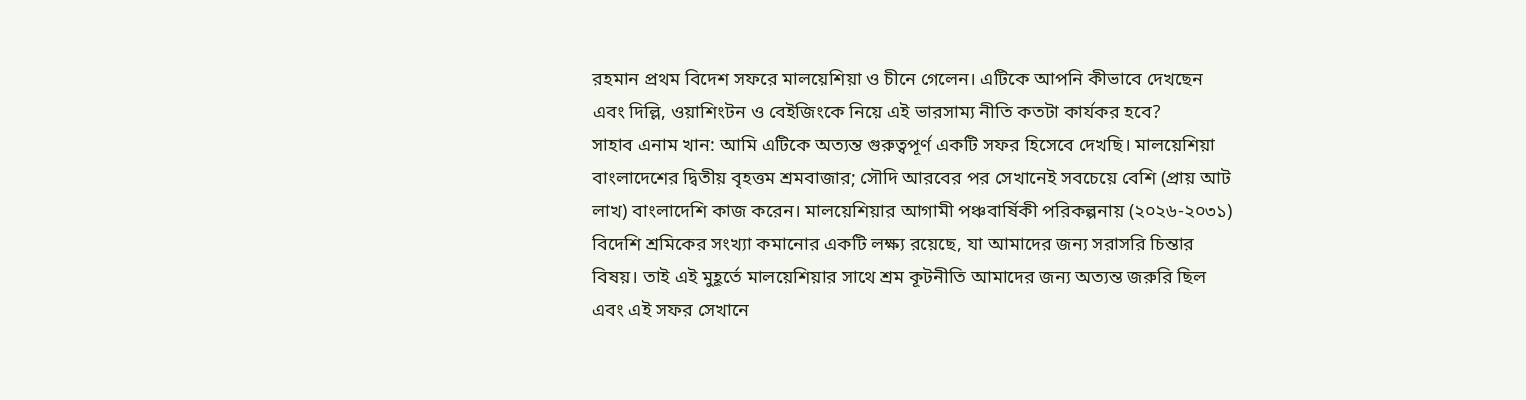রহমান প্রথম বিদেশ সফরে মালয়েশিয়া ও চীনে গেলেন। এটিকে আপনি কীভাবে দেখছেন এবং দিল্লি, ওয়াশিংটন ও বেইজিংকে নিয়ে এই ভারসাম্য নীতি কতটা কার্যকর হবে?
সাহাব এনাম খান: আমি এটিকে অত্যন্ত গুরুত্বপূর্ণ একটি সফর হিসেবে দেখছি। মালয়েশিয়া বাংলাদেশের দ্বিতীয় বৃহত্তম শ্রমবাজার; সৌদি আরবের পর সেখানেই সবচেয়ে বেশি (প্রায় আট লাখ) বাংলাদেশি কাজ করেন। মালয়েশিয়ার আগামী পঞ্চবার্ষিকী পরিকল্পনায় (২০২৬-২০৩১) বিদেশি শ্রমিকের সংখ্যা কমানোর একটি লক্ষ্য রয়েছে, যা আমাদের জন্য সরাসরি চিন্তার বিষয়। তাই এই মুহূর্তে মালয়েশিয়ার সাথে শ্রম কূটনীতি আমাদের জন্য অত্যন্ত জরুরি ছিল এবং এই সফর সেখানে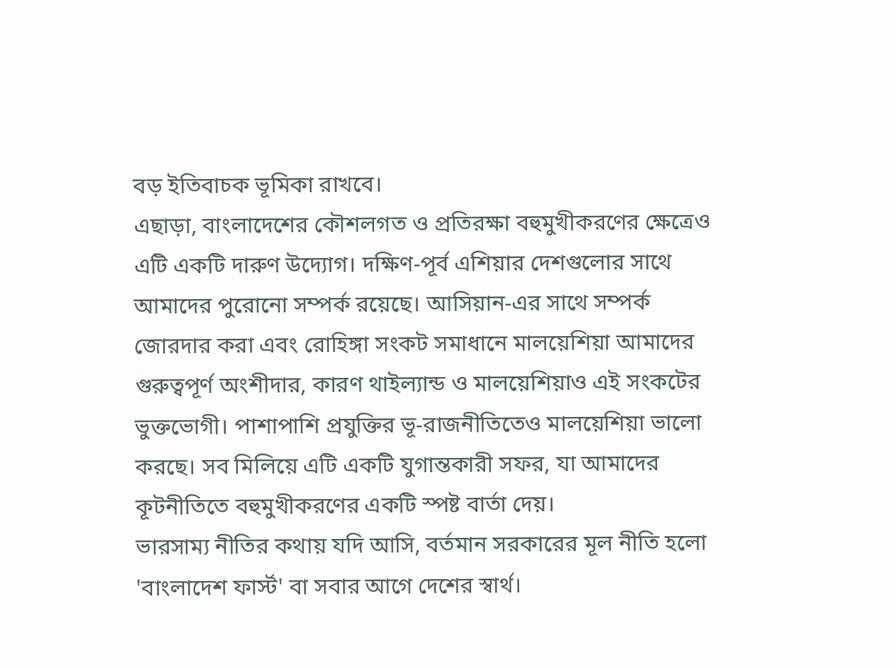বড় ইতিবাচক ভূমিকা রাখবে।
এছাড়া, বাংলাদেশের কৌশলগত ও প্রতিরক্ষা বহুমুখীকরণের ক্ষেত্রেও এটি একটি দারুণ উদ্যোগ। দক্ষিণ-পূর্ব এশিয়ার দেশগুলোর সাথে আমাদের পুরোনো সম্পর্ক রয়েছে। আসিয়ান-এর সাথে সম্পর্ক জোরদার করা এবং রোহিঙ্গা সংকট সমাধানে মালয়েশিয়া আমাদের গুরুত্বপূর্ণ অংশীদার, কারণ থাইল্যান্ড ও মালয়েশিয়াও এই সংকটের ভুক্তভোগী। পাশাপাশি প্রযুক্তির ভূ-রাজনীতিতেও মালয়েশিয়া ভালো করছে। সব মিলিয়ে এটি একটি যুগান্তকারী সফর, যা আমাদের কূটনীতিতে বহুমুখীকরণের একটি স্পষ্ট বার্তা দেয়।
ভারসাম্য নীতির কথায় যদি আসি, বর্তমান সরকারের মূল নীতি হলো 'বাংলাদেশ ফার্স্ট' বা সবার আগে দেশের স্বার্থ।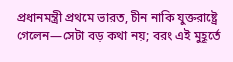প্রধানমন্ত্রী প্রথমে ভারত, চীন নাকি যুক্তরাষ্ট্রে গেলেন—সেটা বড় কথা নয়; বরং এই মুহূর্তে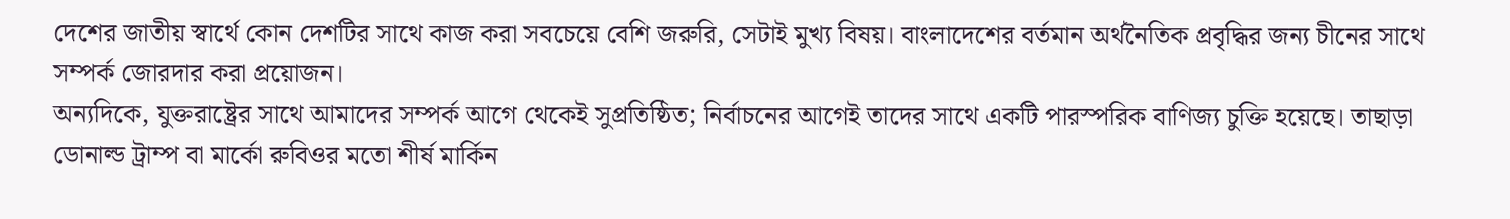দেশের জাতীয় স্বার্থে কোন দেশটির সাথে কাজ করা সবচেয়ে বেশি জরুরি, সেটাই মুখ্য বিষয়। বাংলাদেশের বর্তমান অর্থনৈতিক প্রবৃদ্ধির জন্য চীনের সাথে সম্পর্ক জোরদার করা প্রয়োজন।
অন্যদিকে, যুক্তরাষ্ট্রের সাথে আমাদের সম্পর্ক আগে থেকেই সুপ্রতিষ্ঠিত; নির্বাচনের আগেই তাদের সাথে একটি পারস্পরিক বাণিজ্য চুক্তি হয়েছে। তাছাড়া ডোনাল্ড ট্রাম্প বা মার্কো রুবিওর মতো শীর্ষ মার্কিন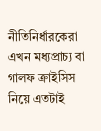নীতিনির্ধারকেরা এখন মধ্যপ্রাচ্য বা গালফ ক্রাইসিস নিয়ে এতটাই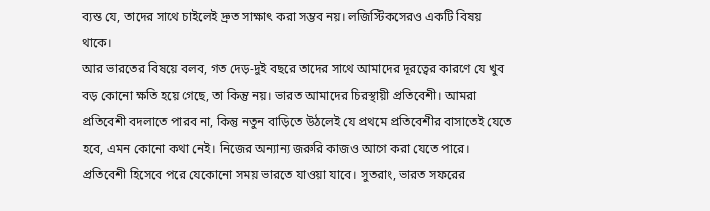ব্যস্ত যে, তাদের সাথে চাইলেই দ্রুত সাক্ষাৎ করা সম্ভব নয়। লজিস্টিকসেরও একটি বিষয় থাকে।
আর ভারতের বিষয়ে বলব, গত দেড়-দুই বছরে তাদের সাথে আমাদের দূরত্বের কারণে যে খুব বড় কোনো ক্ষতি হয়ে গেছে, তা কিন্তু নয়। ভারত আমাদের চিরস্থায়ী প্রতিবেশী। আমরা প্রতিবেশী বদলাতে পারব না, কিন্তু নতুন বাড়িতে উঠলেই যে প্রথমে প্রতিবেশীর বাসাতেই যেতে হবে, এমন কোনো কথা নেই। নিজের অন্যান্য জরুরি কাজও আগে করা যেতে পারে। প্রতিবেশী হিসেবে পরে যেকোনো সময় ভারতে যাওয়া যাবে। সুতরাং, ভারত সফরের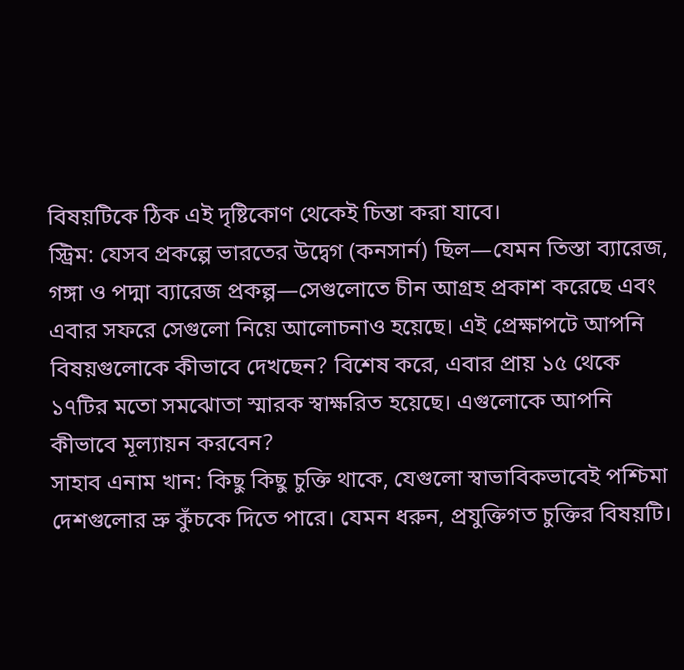বিষয়টিকে ঠিক এই দৃষ্টিকোণ থেকেই চিন্তা করা যাবে।
স্ট্রিম: যেসব প্রকল্পে ভারতের উদ্বেগ (কনসার্ন) ছিল—যেমন তিস্তা ব্যারেজ, গঙ্গা ও পদ্মা ব্যারেজ প্রকল্প—সেগুলোতে চীন আগ্রহ প্রকাশ করেছে এবং এবার সফরে সেগুলো নিয়ে আলোচনাও হয়েছে। এই প্রেক্ষাপটে আপনি বিষয়গুলোকে কীভাবে দেখছেন? বিশেষ করে, এবার প্রায় ১৫ থেকে ১৭টির মতো সমঝোতা স্মারক স্বাক্ষরিত হয়েছে। এগুলোকে আপনি কীভাবে মূল্যায়ন করবেন?
সাহাব এনাম খান: কিছু কিছু চুক্তি থাকে, যেগুলো স্বাভাবিকভাবেই পশ্চিমা দেশগুলোর ভ্রু কুঁচকে দিতে পারে। যেমন ধরুন, প্রযুক্তিগত চুক্তির বিষয়টি।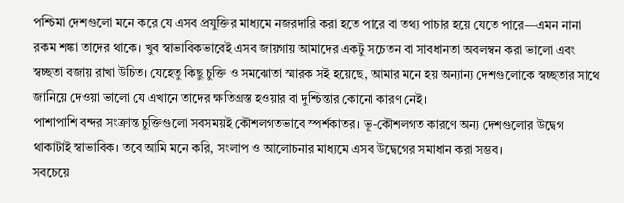পশ্চিমা দেশগুলো মনে করে যে এসব প্রযুক্তির মাধ্যমে নজরদারি করা হতে পারে বা তথ্য পাচার হয়ে যেতে পারে—এমন নানা রকম শঙ্কা তাদের থাকে। খুব স্বাভাবিকভাবেই এসব জায়গায় আমাদের একটু সচেতন বা সাবধানতা অবলম্বন করা ভালো এবং স্বচ্ছতা বজায় রাখা উচিত। যেহেতু কিছু চুক্তি ও সমঝোতা স্মারক সই হয়েছে, আমার মনে হয় অন্যান্য দেশগুলোকে স্বচ্ছতার সাথে জানিয়ে দেওয়া ভালো যে এখানে তাদের ক্ষতিগ্রস্ত হওয়ার বা দুশ্চিন্তার কোনো কারণ নেই।
পাশাপাশি বন্দর সংক্রান্ত চুক্তিগুলো সবসময়ই কৌশলগতভাবে স্পর্শকাতর। ভূ-কৌশলগত কারণে অন্য দেশগুলোর উদ্বেগ থাকাটাই স্বাভাবিক। তবে আমি মনে করি, সংলাপ ও আলোচনার মাধ্যমে এসব উদ্বেগের সমাধান করা সম্ভব।
সবচেয়ে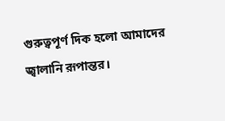গুরুত্বপূর্ণ দিক হলো আমাদের জ্বালানি রূপান্তর।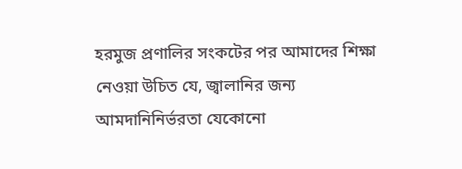হরমুজ প্রণালির সংকটের পর আমাদের শিক্ষা নেওয়া উচিত যে, জ্বালানির জন্য আমদানিনির্ভরতা যেকোনো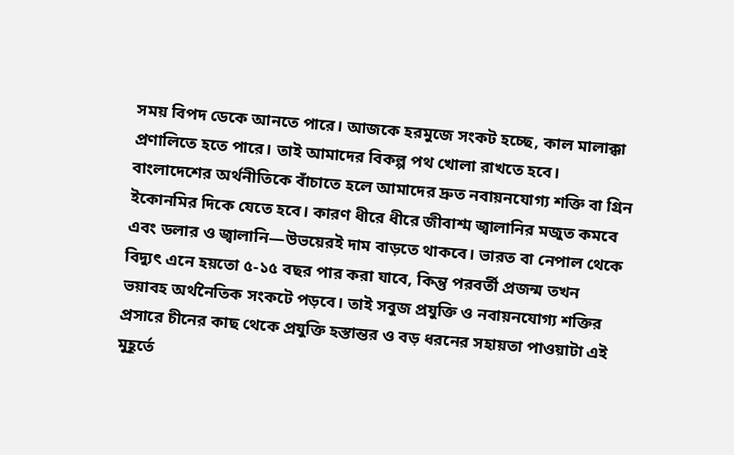সময় বিপদ ডেকে আনতে পারে। আজকে হরমুজে সংকট হচ্ছে, কাল মালাক্কা প্রণালিতে হতে পারে। তাই আমাদের বিকল্প পথ খোলা রাখতে হবে।
বাংলাদেশের অর্থনীতিকে বাঁচাতে হলে আমাদের দ্রুত নবায়নযোগ্য শক্তি বা গ্রিন ইকোনমির দিকে যেতে হবে। কারণ ধীরে ধীরে জীবাশ্ম জ্বালানির মজুত কমবে এবং ডলার ও জ্বালানি—উভয়েরই দাম বাড়তে থাকবে। ভারত বা নেপাল থেকে বিদ্যুৎ এনে হয়তো ৫-১৫ বছর পার করা যাবে, কিন্তু পরবর্তী প্রজন্ম তখন ভয়াবহ অর্থনৈতিক সংকটে পড়বে। তাই সবুজ প্রযুক্তি ও নবায়নযোগ্য শক্তির প্রসারে চীনের কাছ থেকে প্রযুক্তি হস্তান্তর ও বড় ধরনের সহায়তা পাওয়াটা এই মুহূর্তে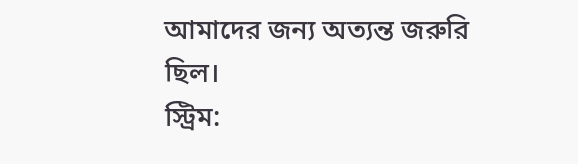আমাদের জন্য অত্যন্ত জরুরি ছিল।
স্ট্রিম: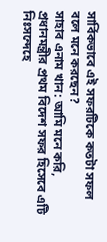সার্বিকভাবে এই সফরটিকে কতটা সফল বলে মনে করছেন?
সাহাব এনাম খান: আমি মনে করি, প্রধানমন্ত্রীর প্রথম বিদেশ সফর হিসেবে এটি নিঃসন্দেহে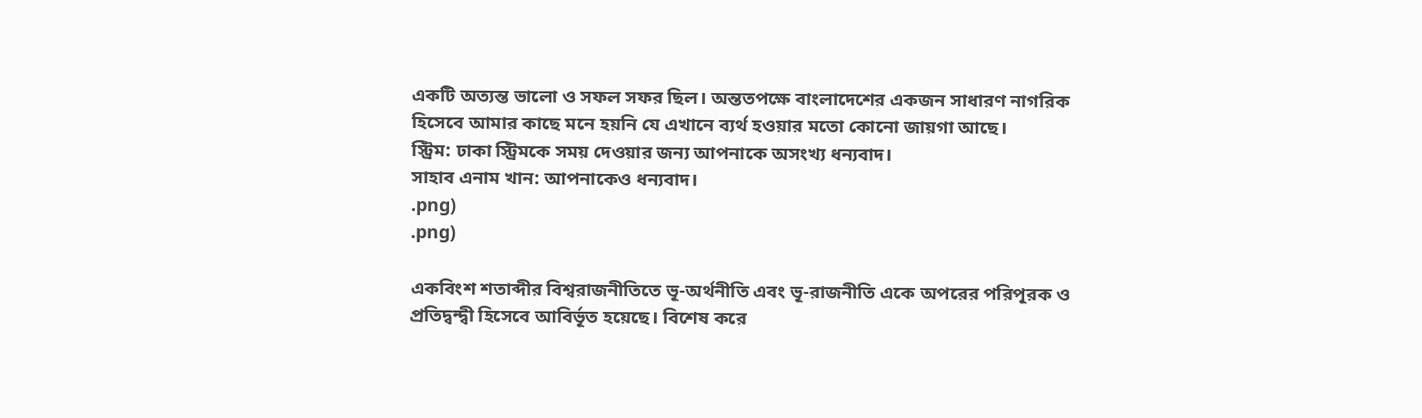একটি অত্যন্ত ভালো ও সফল সফর ছিল। অন্ততপক্ষে বাংলাদেশের একজন সাধারণ নাগরিক হিসেবে আমার কাছে মনে হয়নি যে এখানে ব্যর্থ হওয়ার মতো কোনো জায়গা আছে।
স্ট্রিম: ঢাকা স্ট্রিমকে সময় দেওয়ার জন্য আপনাকে অসংখ্য ধন্যবাদ।
সাহাব এনাম খান: আপনাকেও ধন্যবাদ।
.png)
.png)

একবিংশ শতাব্দীর বিশ্বরাজনীতিতে ভূ-অর্থনীতি এবং ভূ-রাজনীতি একে অপরের পরিপূরক ও প্রতিদ্বন্দ্বী হিসেবে আবির্ভূত হয়েছে। বিশেষ করে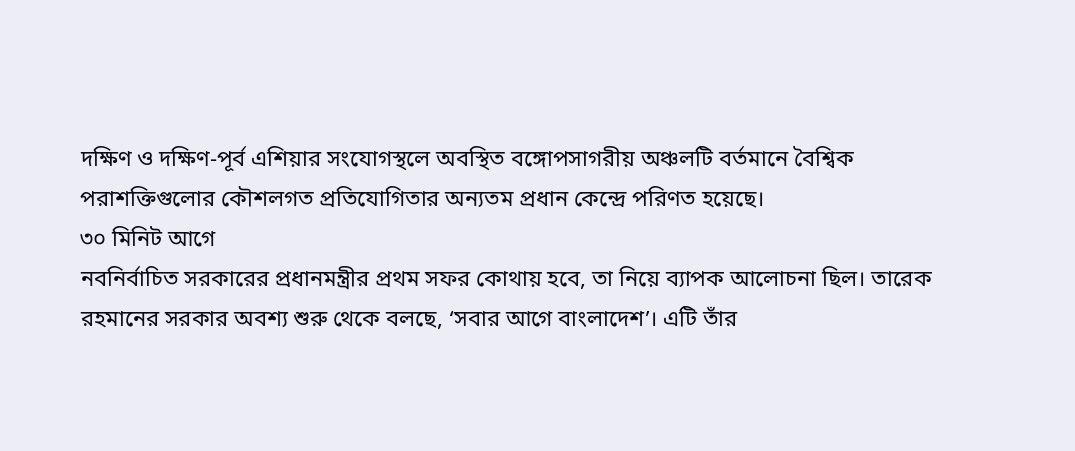দক্ষিণ ও দক্ষিণ-পূর্ব এশিয়ার সংযোগস্থলে অবস্থিত বঙ্গোপসাগরীয় অঞ্চলটি বর্তমানে বৈশ্বিক পরাশক্তিগুলোর কৌশলগত প্রতিযোগিতার অন্যতম প্রধান কেন্দ্রে পরিণত হয়েছে।
৩০ মিনিট আগে
নবনির্বাচিত সরকারের প্রধানমন্ত্রীর প্রথম সফর কোথায় হবে, তা নিয়ে ব্যাপক আলোচনা ছিল। তারেক রহমানের সরকার অবশ্য শুরু থেকে বলছে, ‘সবার আগে বাংলাদেশ’। এটি তাঁর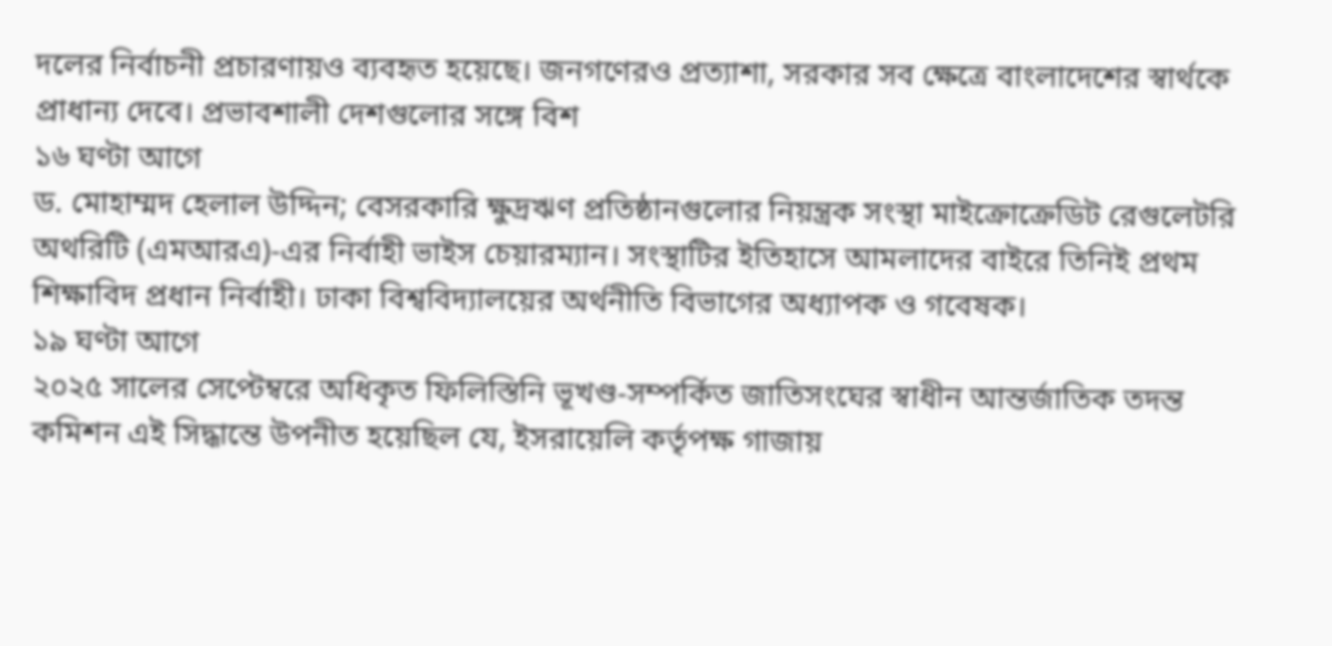দলের নির্বাচনী প্রচারণায়ও ব্যবহৃত হয়েছে। জনগণেরও প্রত্যাশা, সরকার সব ক্ষেত্রে বাংলাদেশের স্বার্থকে প্রাধান্য দেবে। প্রভাবশালী দেশগুলোর সঙ্গে বিশ
১৬ ঘণ্টা আগে
ড. মোহাম্মদ হেলাল উদ্দিন; বেসরকারি ক্ষুদ্রঋণ প্রতিষ্ঠানগুলোর নিয়ন্ত্রক সংস্থা মাইক্রোক্রেডিট রেগুলেটরি অথরিটি (এমআরএ)-এর নির্বাহী ভাইস চেয়ারম্যান। সংস্থাটির ইতিহাসে আমলাদের বাইরে তিনিই প্রথম শিক্ষাবিদ প্রধান নির্বাহী। ঢাকা বিশ্ববিদ্যালয়ের অর্থনীতি বিভাগের অধ্যাপক ও গবেষক।
১৯ ঘণ্টা আগে
২০২৫ সালের সেপ্টেম্বরে অধিকৃত ফিলিস্তিনি ভূখণ্ড-সম্পর্কিত জাতিসংঘের স্বাধীন আন্তর্জাতিক তদন্ত কমিশন এই সিদ্ধান্তে উপনীত হয়েছিল যে, ইসরায়েলি কর্তৃপক্ষ গাজায়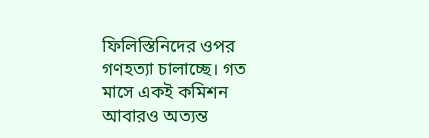ফিলিস্তিনিদের ওপর গণহত্যা চালাচ্ছে। গত মাসে একই কমিশন আবারও অত্যন্ত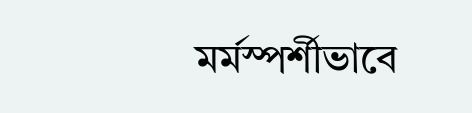মর্মস্পর্শীভাবে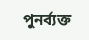পুনর্ব্যক্ত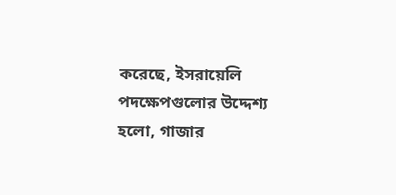করেছে, ইসরায়েলি পদক্ষেপগুলোর উদ্দেশ্য হলো, গাজার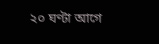২০ ঘণ্টা আগে